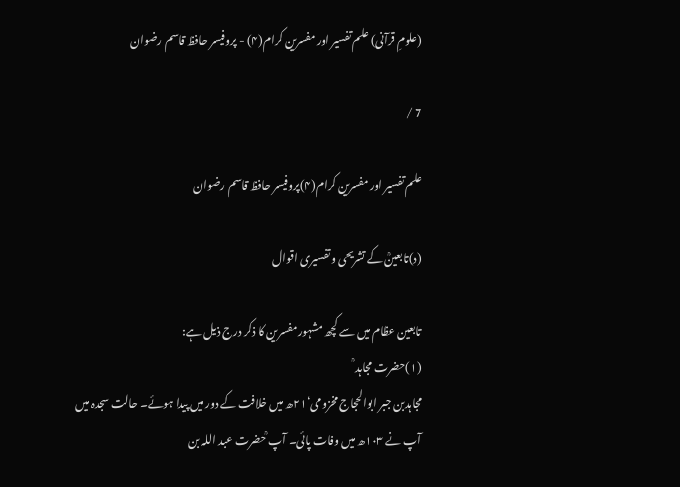(علومِ قرآنی) علم تفسیر اور مفسرین کرام(۴) - پروفیسر حافظ قاسم رضوان

7 /

علم تفسیر اور مفسرین کرام(۴)پروفیسر حافظ قاسم رضوان

(د)تابعینؒ کے تشریحی و تفسیری اقوال

تابعین عظام میں سے کچھ مشہور مفسرین کا ذکر درج ذیل ہے:
(۱)حضرت مجاہد ؒ
مجاہدبن جبر ابوالحجاج مخزومی‘۲۱ھ میں خلافت کے دور میں پیدا ہوئے۔ حالت سجدہ میں آپ نے ۱۰۳ھ میں وفات پائی۔ آپ ؒحضرت عبد اللہ بن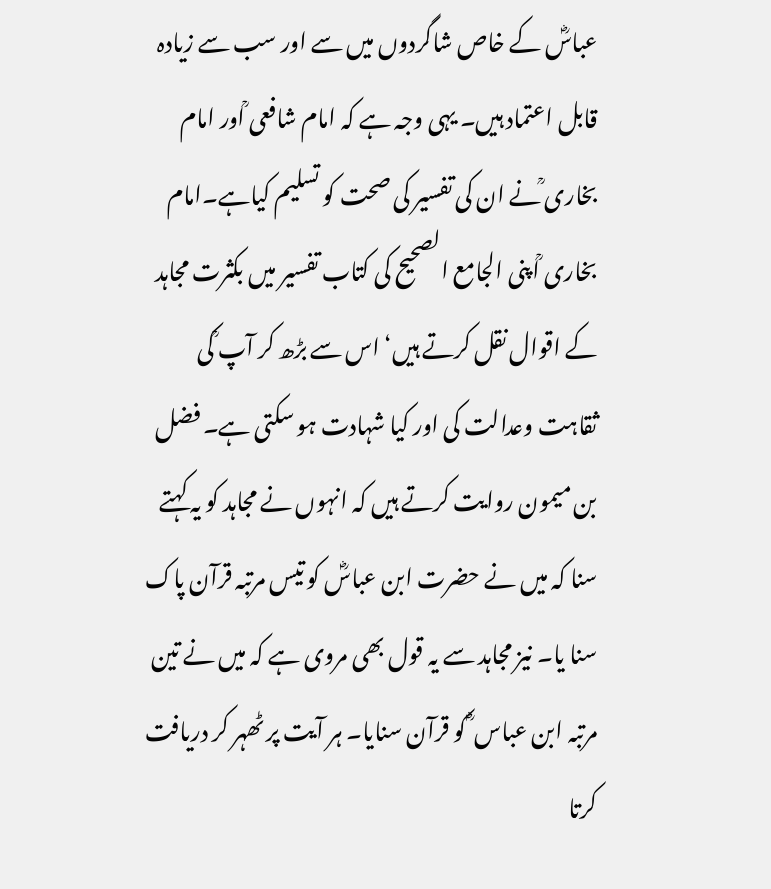عباسؓ کے خاص شاگردوں میں سے اور سب سے زیادہ قابل اعتماد ہیں۔ یہی وجہ ہے کہ امام شافعی ؒاور امام بخاری ؒنے ان کی تفسیر کی صحت کو تسلیم کیاہے۔امام بخاری ؒاپنی الجامع الصحیح کی کتاب تفسیر میں بکثرت مجاہد کے اقوال نقل کرتے ہیں‘ اس سے بڑھ کر آپ ؒکی ثقاہت وعدالت کی اور کیا شہادت ہو سکتی ہے۔ فضل بن میمون روایت کرتے ہیں کہ انہوں نے مجاہد کو یہ کہتے سنا کہ میں نے حضرت ابن عباسؓ کو تیس مرتبہ قرآن پاک سنا یا۔ نیز مجاہد سے یہ قول بھی مروی ہے کہ میں نے تین مرتبہ ابن عباس ؓ کو قرآن سنایا۔ ہر آیت پر ٹھہر کر دریافت کرتا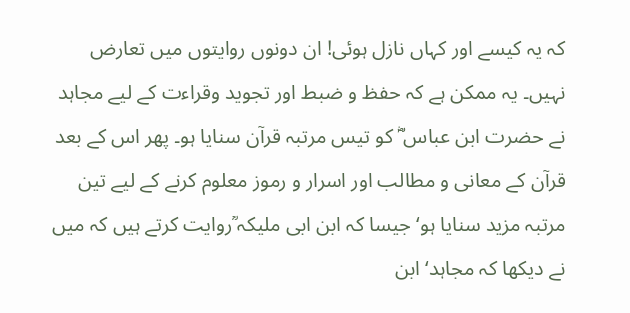کہ یہ کیسے اور کہاں نازل ہوئی! ان دونوں روایتوں میں تعارض نہیں۔ یہ ممکن ہے کہ حفظ و ضبط اور تجوید وقراءت کے لیے مجاہد نے حضرت ابن عباس ؓ کو تیس مرتبہ قرآن سنایا ہو۔ پھر اس کے بعد قرآن کے معانی و مطالب اور اسرار و رموز معلوم کرنے کے لیے تین مرتبہ مزید سنایا ہو‘ جیسا کہ ابن ابی ملیکہ ؒروایت کرتے ہیں کہ میں نے دیکھا کہ مجاہد‘ ابن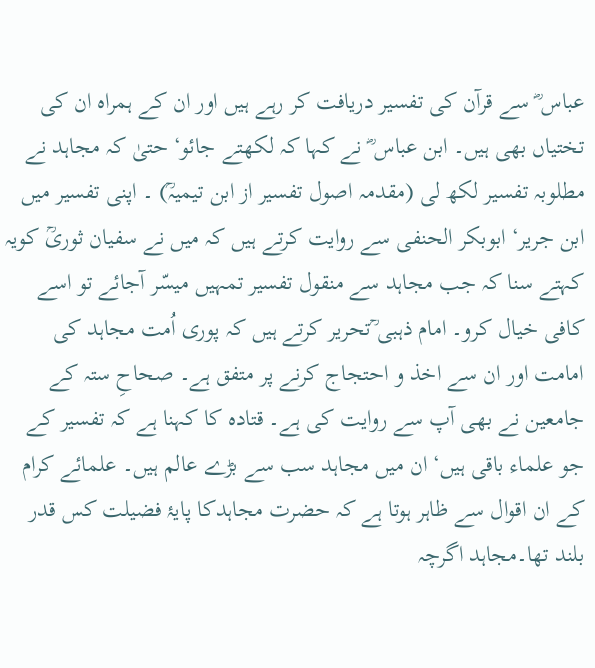عباس ؓ سے قرآن کی تفسیر دریافت کر رہے ہیں اور ان کے ہمراہ ان کی تختیاں بھی ہیں۔ ابن عباس ؓ نے کہا کہ لکھتے جائو‘ حتیٰ کہ مجاہد نے مطلوبہ تفسیر لکھ لی (مقدمہ اصول تفسیر از ابن تیمیہؒ) ۔ اپنی تفسیر میں ابن جریر‘ ابوبکر الحنفی سے روایت کرتے ہیں کہ میں نے سفیان ثوریؒ کویہ کہتے سنا کہ جب مجاہد سے منقول تفسیر تمہیں میسّر آجائے تو اسے کافی خیال کرو۔ امام ذہبی ؒتحریر کرتے ہیں کہ پوری اُمت مجاہد کی امامت اور ان سے اخذ و احتجاج کرنے پر متفق ہے۔ صحاحِ ستہ کے جامعین نے بھی آپ سے روایت کی ہے۔ قتادہ کا کہنا ہے کہ تفسیر کے جو علماء باقی ہیں‘ ان میں مجاہد سب سے بڑے عالم ہیں۔ علمائے کرام کے ان اقوال سے ظاہر ہوتا ہے کہ حضرت مجاہدکا پایۂ فضیلت کس قدر بلند تھا۔مجاہد اگرچہ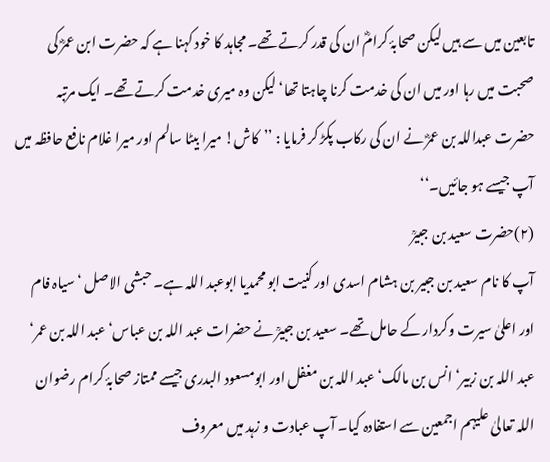تابعین میں سے ہیں لیکن صحابۂ کرامؓ ان کی قدر کرتے تھے۔ مجاہد کا خود کہنا ہے کہ حضرت ابن عمرؓ کی صحبت میں رہا اور میں ان کی خدمت کرنا چاہتا تھا‘ لیکن وہ میری خدمت کرتے تھے۔ ایک مرتبہ حضرت عبداللہ بن عمرؓ نے ان کی رکاب پکڑ کر فرمایا : ’’کاش! میرا بیٹا سالم اور میرا غلام نافع حافظہ میں آپ جیسے ہو جائیں۔‘‘
(۲)حضرت سعید بن جبیرؒ
آپ کا نام سعید بن جبیر بن ہشام اسدی اور کنیت ابو محمدیا ابوعبد اللہ ہے۔ حبشی الاصل ‘ سیاہ فام اور اعلیٰ سیرت وکردار کے حامل تھے۔ سعید بن جبیرؒ نے حضرات عبد اللہ بن عباس‘ عبد اللہ بن عمر‘ عبد اللہ بن زبیر‘ انس بن مالک‘ عبد اللہ بن مغفل اور ابومسعود البدری جیسے ممتاز صحابۂ کرام رضوان اللہ تعالیٰ علیہم اجمعین سے استفادہ کیا۔ آپ عبادت و زہد میں معروف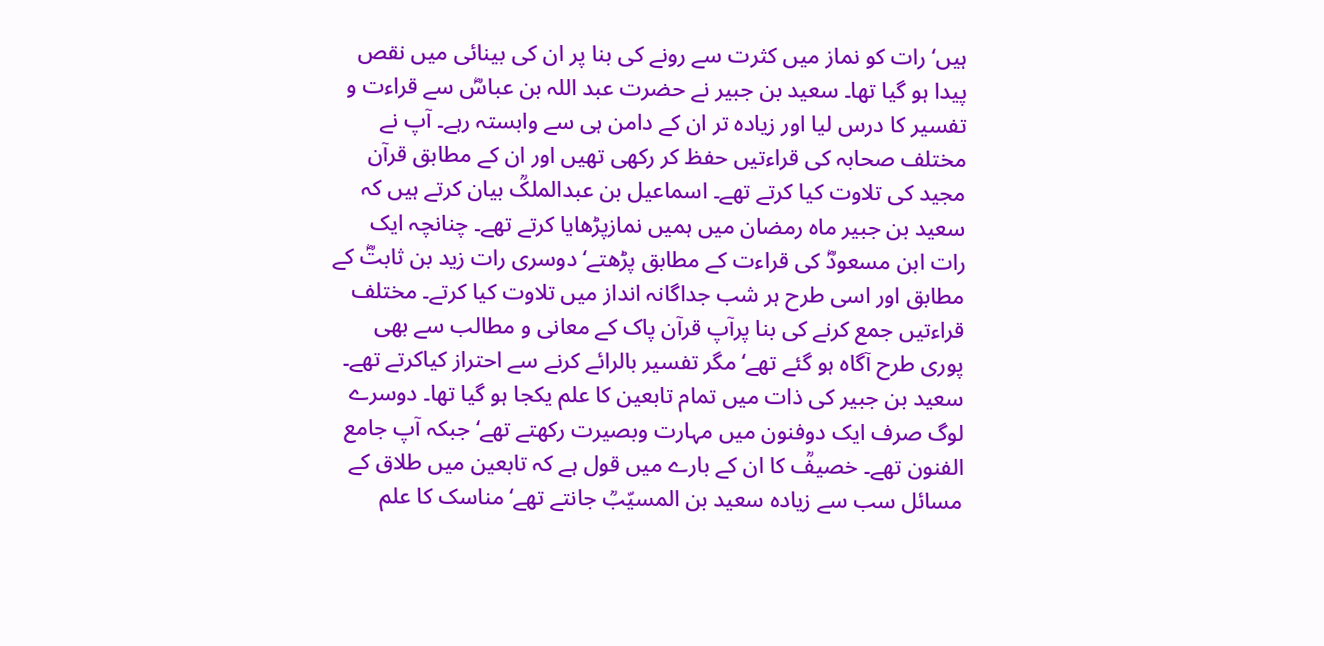ہیں‘ رات کو نماز میں کثرت سے رونے کی بنا پر ان کی بینائی میں نقص پیدا ہو گیا تھا۔ سعید بن جبیر نے حضرت عبد اللہ بن عباسؓ سے قراءت و تفسیر کا درس لیا اور زیادہ تر ان کے دامن ہی سے وابستہ رہے۔ آپ نے مختلف صحابہ کی قراءتیں حفظ کر رکھی تھیں اور ان کے مطابق قرآن مجید کی تلاوت کیا کرتے تھے۔ اسماعیل بن عبدالملکؒ بیان کرتے ہیں کہ سعید بن جبیر ماہ رمضان میں ہمیں نمازپڑھایا کرتے تھے۔ چنانچہ ایک رات ابن مسعودؓ کی قراءت کے مطابق پڑھتے‘ دوسری رات زید بن ثابتؓ کے مطابق اور اسی طرح ہر شب جداگانہ انداز میں تلاوت کیا کرتے۔ مختلف قراءتیں جمع کرنے کی بنا پرآپ قرآن پاک کے معانی و مطالب سے بھی پوری طرح آگاہ ہو گئے تھے‘ مگر تفسیر بالرائے کرنے سے احتراز کیاکرتے تھے۔
سعید بن جبیر کی ذات میں تمام تابعین کا علم یکجا ہو گیا تھا۔ دوسرے لوگ صرف ایک دوفنون میں مہارت وبصیرت رکھتے تھے‘ جبکہ آپ جامع الفنون تھے۔ خصیفؒ کا ان کے بارے میں قول ہے کہ تابعین میں طلاق کے مسائل سب سے زیادہ سعید بن المسیّبؒ جانتے تھے‘ مناسک کا علم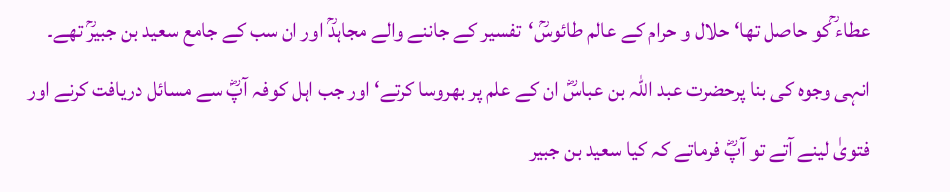عطاء ؒکو حاصل تھا‘ حلال و حرام کے عالم طائوسؒ‘تفسیر کے جاننے والے مجاہدؒ اور ان سب کے جامع سعید بن جبیرؒ تھے۔ انہی وجوہ کی بنا پرحضرت عبد اللہ بن عباسؓ ان کے علم پر بھروسا کرتے‘ اور جب اہل کوفہ آپؓ سے مسائل دریافت کرنے اور فتویٰ لینے آتے تو آپؓ فرماتے کہ کیا سعید بن جبیر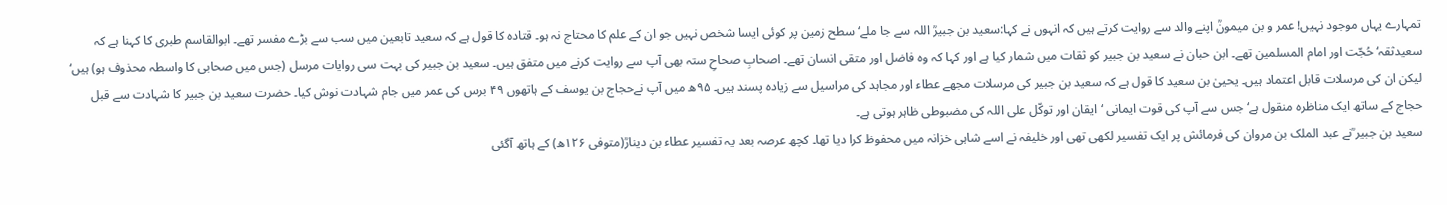تمہارے یہاں موجود نہیں! عمر و بن میمونؒ اپنے والد سے روایت کرتے ہیں کہ انہوں نے کہا:سعید بن جبیرؒ اللہ سے جا ملے‘ سطح زمین پر کوئی ایسا شخص نہیں جو ان کے علم کا محتاج نہ ہو۔ قتادہ کا قول ہے کہ سعید تابعین میں سب سے بڑے مفسر تھے۔ ابوالقاسم طبری کا کہنا ہے کہ سعیدثقہ‘ حُجّت اور امام المسلمین تھے۔ ابن حبان نے سعید بن جبیر کو ثقات میں شمار کیا ہے اور کہا کہ وہ فاضل اور متقی انسان تھے۔ اصحابِ صحاحِ ستہ بھی آپ سے روایت کرنے میں متفق ہیں۔ سعید بن جبیر کی بہت سی روایات مرسل (جس میں صحابی کا واسطہ محذوف ہو) ہیں‘ لیکن ان کی مرسلات قابل اعتماد ہیں۔ یحییٰ بن سعید کا قول ہے کہ سعید بن جبیر کی مرسلات مجھے عطاء اور مجاہد کی مراسیل سے زیادہ پسند ہیں۔ ۹۵ھ میں آپ نےحجاج بن یوسف کے ہاتھوں ۴۹ برس کی عمر میں جام شہادت نوش کیا۔ حضرت سعید بن جبیر کا شہادت سے قبل حجاج کے ساتھ ایک مناظرہ منقول ہے‘جس سے آپ کی قوت ایمانی ‘ایقان اور توکّل علی اللہ کی مضبوطی ظاہر ہوتی ہے۔
سعید بن جبیر ؒنے عبد الملک بن مروان کی فرمائش پر ایک تفسیر لکھی تھی اور خلیفہ نے اسے شاہی خزانہ میں محفوظ کرا دیا تھا۔ کچھ عرصہ بعد یہ تفسیر عطاء بن دینارؒ(متوفی ۱۲۶ھ) کے ہاتھ آگئی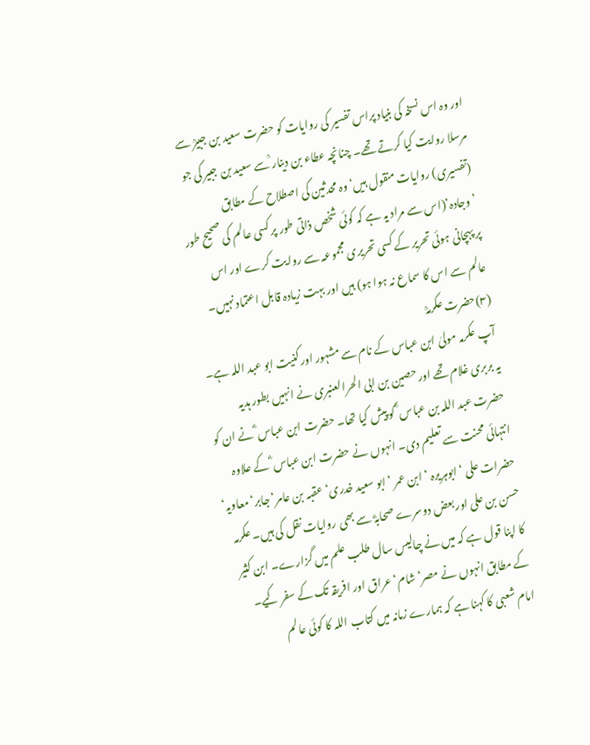اور وہ اس نسخہ کی بنیاد پراس تفسیر کی روایات کو حضرت سعید بن جبیرؒ سے مرسلا روایت کیا کرتے تھے۔ چنانچہ عطاء بن دینار ؒسے سعید بن جبیر کی جو (تفسیری) روایات منقول ہیں‘ وہ محدثین کی اصطلاح کے مطابق ’وجادہ‘(اس سے مراد یہ ہے کہ کوئی شخص ذاتی طور پر کسی عالم کی صحیح طور پر پہچانی ہوئی تحریر کے کسی تحریری مجموعہ سے روایت کرے اور اس عالم سے اس کا سماع نہ ہوا ہو) ہیں اور بہت زیادہ قابل اعتماد نہیں۔
(۳)حضرت عکرمہؒ
آپ عکرمہ مولیٰ ابن عباس کے نام سے مشہور اور کنیت ابو عبد اللہ ہے۔ یہ بربری غلام تھے اور حصین بن ابی الحرالعنبری نے انہیں بطور ہدیہ حضرت عبد اللہ بن عباس ؓ کو پیش کیا تھا۔ حضرت ابن عباس ؓ نے ان کو انتہائی محنت سے تعلیم دی۔ انہوں نے حضرت ابن عباس ؓ کے علاوہ حضرات علی ‘ ابوہریرہ ‘ ابن عمر ‘ ابو سعید خدری‘ عقبہ بن عامر‘جابر‘ معاویہ‘ حسن بن علی اور بعض دوسرے صحابہؓ سے بھی روایات نقل کی ہیں۔ عکرمہ کا اپنا قول ہے کہ میں نے چالیس سال طلب علم میں گزارے۔ ابن کثیر کے مطابق انہوں نے مصر‘ شام‘ عراق اور افریقہ تک کے سفر کیے۔ امام شعبی کا کہنا ہے کہ ہمارے زمانہ میں کتاب اللہ کا کوئی عالم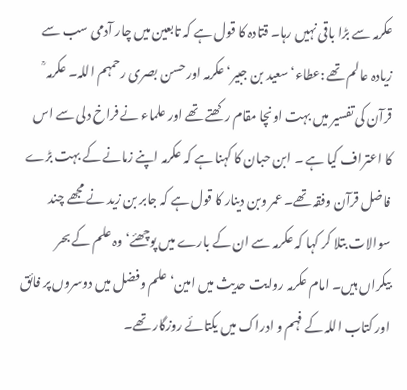عکرمہ سے بڑا باقی نہیں رہا۔ قتادہ کا قول ہے کہ تابعین میں چار آدمی سب سے زیادہ عالم تھے :عطاء‘ سعید بن جبیر‘ عکرمہ اور حسن بصری رحمہم اللہ۔ عکرمہ ؒ قرآن کی تفسیر میں بہت اونچا مقام رکھتے تھے اور علماء نے فراخ دلی سے اس کا اعتراف کیا ہے ۔ ابن حبان کا کہنا ہے کہ عکرمہ اپنے زمانے کے بہت بڑے فاضل قرآن وفقہ تھے۔ عمر وبن دینار کا قول ہے کہ جابر بن زید نے مجھے چند سوالات بتلا کر کہا کہ عکرمہ سے ان کے بارے میں پوچھئے‘ وہ علم کے بحر بیکراں ہیں۔ امام عکرمہ روایت حدیث میں امین‘ علم وفضل میں دوسروں پر فائق اور کتاب اللہ کے فہم و ادراک میں یکتائے روزگار تھے۔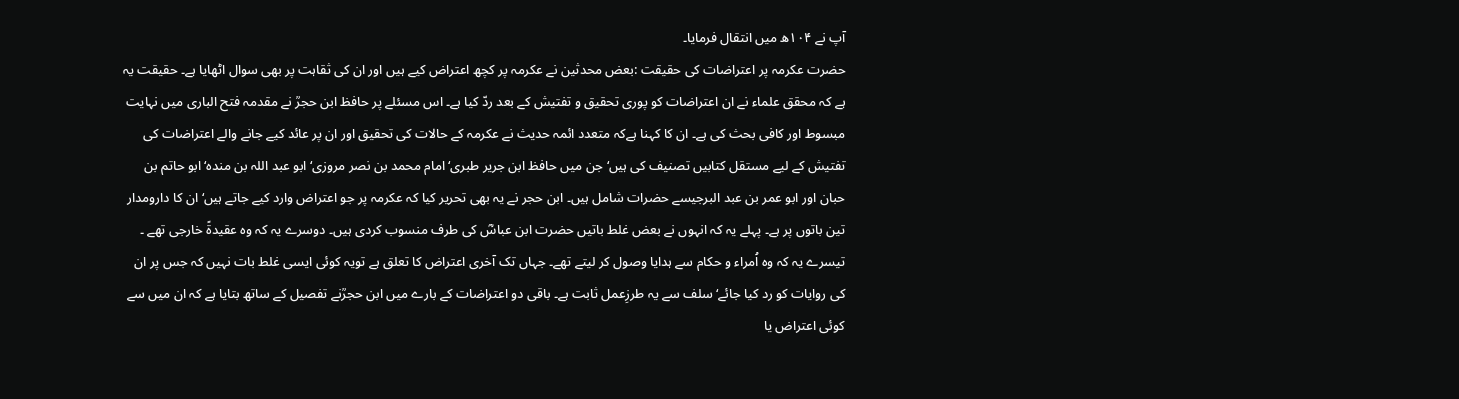آپ نے ۱۰۴ھ میں انتقال فرمایا۔
حضرت عکرمہ پر اعتراضات کی حقیقت :بعض محدثین نے عکرمہ پر کچھ اعتراض کیے ہیں اور ان کی ثقاہت پر بھی سوال اٹھایا ہے۔ حقیقت یہ ہے کہ محقق علماء نے ان اعتراضات کو پوری تحقیق و تفتیش کے بعد ردّ کیا ہے۔ اس مسئلے پر حافظ ابن حجرؒ نے مقدمہ فتح الباری میں نہایت مبسوط اور کافی بحث کی ہے۔ ان کا کہنا ہےکہ متعدد ائمہ حدیث نے عکرمہ کے حالات کی تحقیق اور ان پر عائد کیے جانے والے اعتراضات کی تفتیش کے لیے مستقل کتابیں تصنیف کی ہیں‘ جن میں حافظ ابن جریر طبری‘ امام محمد بن نصر مروزی‘ ابو عبد اللہ بن مندہ‘ ابو حاتم بن حبان اور ابو عمر بن عبد البرجیسے حضرات شامل ہیں۔ ابن حجر نے یہ بھی تحریر کیا کہ عکرمہ پر جو اعتراض وارد کیے جاتے ہیں‘ ان کا دارومدار تین باتوں پر ہے۔ پہلے یہ کہ انہوں نے بعض غلط باتیں حضرت ابن عباسؓ کی طرف منسوب کردی ہیں۔ دوسرے یہ کہ وہ عقیدۃً خارجی تھے ۔ تیسرے یہ کہ وہ اُمراء و حکام سے ہدایا وصول کر لیتے تھے۔ جہاں تک آخری اعتراض کا تعلق ہے تویہ کوئی ایسی غلط بات نہیں کہ جس پر ان کی روایات کو رد کیا جائے‘ سلف سے یہ طرزِعمل ثابت ہے۔ باقی دو اعتراضات کے بارے میں ابن حجرؒنے تفصیل کے ساتھ بتایا ہے کہ ان میں سے کوئی اعتراض یا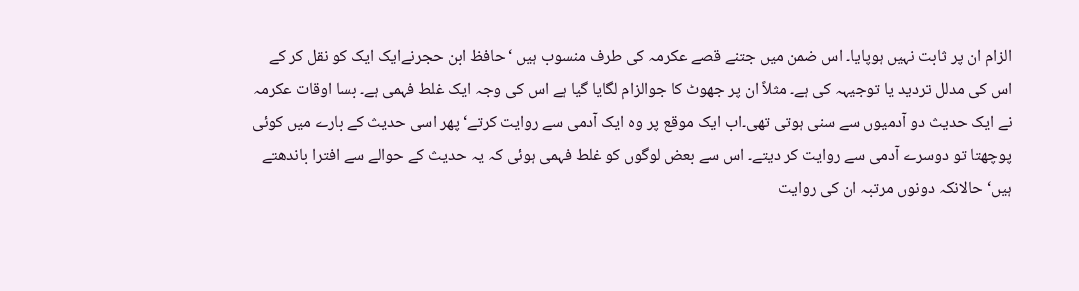الزام ان پر ثابت نہیں ہوپایا۔ اس ضمن میں جتنے قصے عکرمہ کی طرف منسوب ہیں ‘حافظ ابن حجرنےایک ایک کو نقل کر کے اس کی مدلل تردید یا توجیہہ کی ہے۔ مثلاً ان پر جھوٹ کا جوالزام لگایا گیا ہے اس کی وجہ ایک غلط فہمی ہے۔ بسا اوقات عکرمہ نے ایک حدیث دو آدمیوں سے سنی ہوتی تھی۔اب ایک موقع پر وہ ایک آدمی سے روایت کرتے‘ پھر اسی حدیث کے بارے میں کوئی پوچھتا تو دوسرے آدمی سے روایت کر دیتے۔ اس سے بعض لوگوں کو غلط فہمی ہوئی کہ یہ حدیث کے حوالے سے افترا باندھتے ہیں‘ حالانکہ دونوں مرتبہ ان کی روایت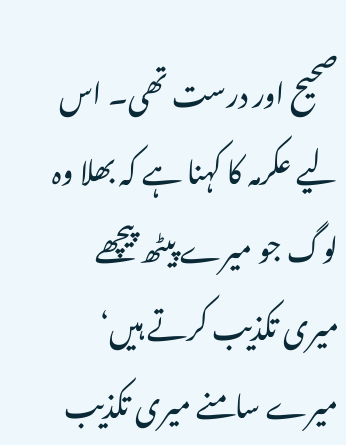صحیح اور درست تھی۔ اس لیے عکرمہ کا کہنا ہے کہ بھلا وہ لوگ جو میرے پیٹھ پیچھے میری تکذیب کرتے ہیں‘ میرے سامنے میری تکذیب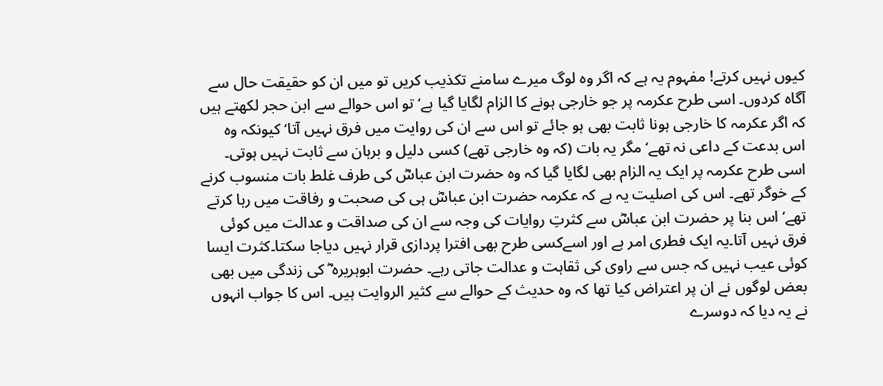کیوں نہیں کرتے! مفہوم یہ ہے کہ اگر وہ لوگ میرے سامنے تکذیب کریں تو میں ان کو حقیقت حال سے آگاہ کردوں۔ اسی طرح عکرمہ پر جو خارجی ہونے کا الزام لگایا گیا ہے‘ تو اس حوالے سے ابن حجر لکھتے ہیں کہ اگر عکرمہ کا خارجی ہونا ثابت بھی ہو جائے تو اس سے ان کی روایت میں فرق نہیں آتا‘ کیونکہ وہ اس بدعت کے داعی نہ تھے‘ مگر یہ بات (کہ وہ خارجی تھے) کسی دلیل و برہان سے ثابت نہیں ہوتی۔
اسی طرح عکرمہ پر ایک یہ الزام بھی لگایا گیا کہ وہ حضرت ابن عباسؓ کی طرف غلط بات منسوب کرنے کے خوگر تھے۔ اس کی اصلیت یہ ہے کہ عکرمہ حضرت ابن عباسؓ ہی کی صحبت و رفاقت میں رہا کرتے تھے‘اس بنا پر حضرت ابن عباسؓ سے کثرتِ روایات کی وجہ سے ان کی صداقت و عدالت میں کوئی فرق نہیں آتا۔یہ ایک فطری امر ہے اور اسےکسی طرح بھی افترا پردازی قرار نہیں دیاجا سکتا۔کثرت ایسا کوئی عیب نہیں کہ جس سے راوی کی ثقاہت و عدالت جاتی رہے۔ حضرت ابوہریرہ ؓ کی زندگی میں بھی بعض لوگوں نے ان پر اعتراض کیا تھا کہ وہ حدیث کے حوالے سے کثیر الروایت ہیں۔ اس کا جواب انہوں نے یہ دیا کہ دوسرے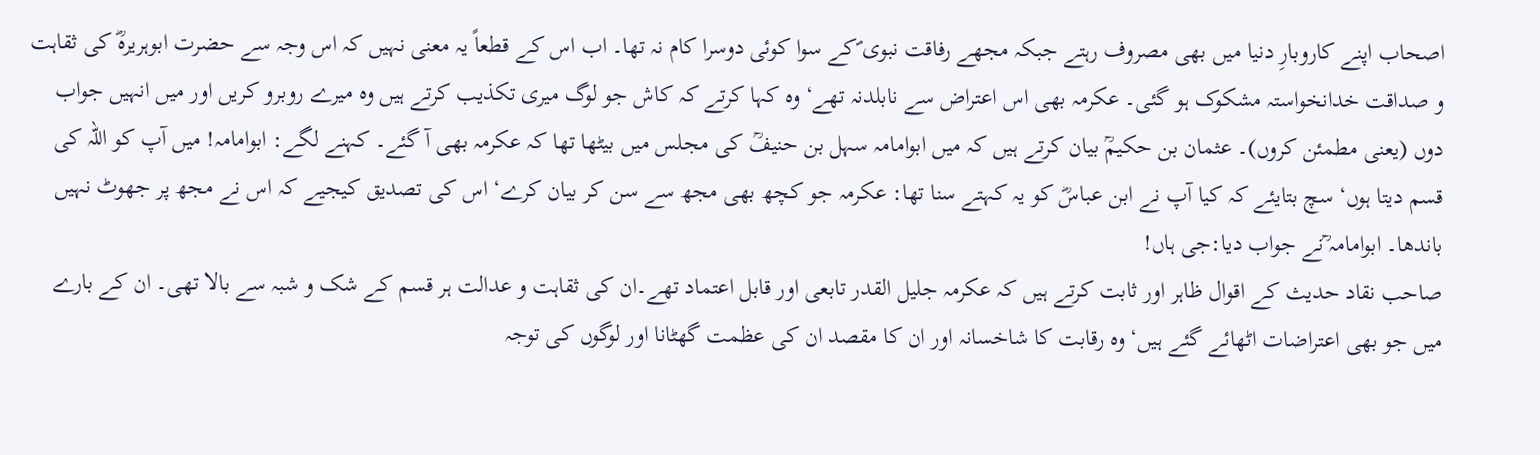اصحاب اپنے کاروبارِ دنیا میں بھی مصروف رہتے جبکہ مجھے رفاقت نبوی ؐکے سوا کوئی دوسرا کام نہ تھا۔ اب اس کے قطعاً یہ معنی نہیں کہ اس وجہ سے حضرت ابوہریرہؓ کی ثقاہت و صداقت خدانخواستہ مشکوک ہو گئی۔ عکرمہ بھی اس اعتراض سے نابلدنہ تھے‘ وہ کہا کرتے کہ کاش جو لوگ میری تکذیب کرتے ہیں وہ میرے روبرو کریں اور میں انہیں جواب دوں (یعنی مطمئن کروں)۔ عثمان بن حکیمؒ بیان کرتے ہیں کہ میں ابوامامہ سہل بن حنیفؒ کی مجلس میں بیٹھا تھا کہ عکرمہ بھی آ گئے۔ کہنے لگے: ابوامامہ! میں آپ کو اللہ کی قسم دیتا ہوں‘ سچ بتایئے کہ کیا آپ نے ابن عباسؓ کو یہ کہتے سنا تھا: عکرمہ جو کچھ بھی مجھ سے سن کر بیان کرے‘ اس کی تصدیق کیجیے کہ اس نے مجھ پر جھوٹ نہیں باندھا۔ ابوامامہ ؒنے جواب دیا:جی ہاں!
صاحب نقاد حدیث کے اقوال ظاہر اور ثابت کرتے ہیں کہ عکرمہ جلیل القدر تابعی اور قابل اعتماد تھے۔ان کی ثقاہت و عدالت ہر قسم کے شک و شبہ سے بالا تھی۔ ان کے بارے میں جو بھی اعتراضات اٹھائے گئے ہیں‘ وہ رقابت کا شاخسانہ اور ان کا مقصد ان کی عظمت گھٹانا اور لوگوں کی توجہ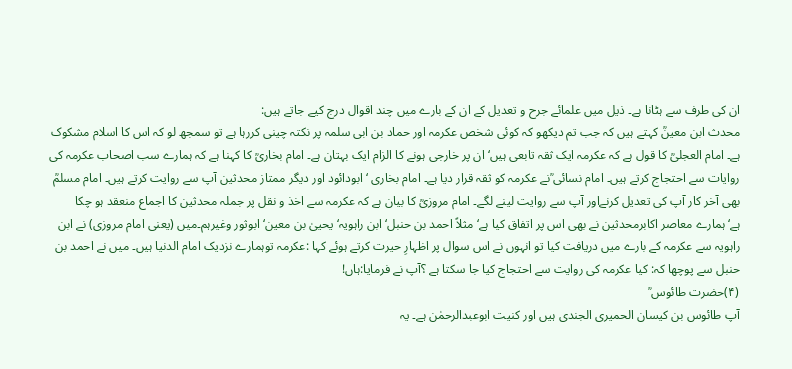ان کی طرف سے ہٹانا ہے۔ ذیل میں علمائے جرح و تعدیل کے ان کے بارے میں چند اقوال درج کیے جاتے ہیں:
محدث ابن معینؒ کہتے ہیں کہ جب تم دیکھو کہ کوئی شخص عکرمہ اور حماد بن ابی سلمہ پر نکتہ چینی کررہا ہے تو سمجھ لو کہ اس کا اسلام مشکوک ہے۔ امام العجلیؒ کا قول ہے کہ عکرمہ ایک ثقہ تابعی ہیں‘ ان پر خارجی ہونے کا الزام ایک بہتان ہے۔ امام بخاریؒ کا کہنا ہے کہ ہمارے سب اصحاب عکرمہ کی روایات سے احتجاج کرتے ہیں۔ امام نسائی ؒنے عکرمہ کو ثقہ قرار دیا ہے۔ امام بخاری ‘ ابودائود اور دیگر ممتاز محدثین آپ سے روایت کرتے ہیں۔ امام مسلمؒ بھی آخر کار آپ کی تعدیل کرنےاور آپ سے روایت لینے لگے۔ امام مروزیؒ کا بیان ہے کہ عکرمہ سے اخذ و نقل پر جملہ محدثین کا اجماع منعقد ہو چکا ہے‘ہمارے معاصر اکابرمحدثین نے بھی اس پر اتفاق کیا ہے‘ مثلاً احمد بن حنبل‘ ابن راہویہ‘ یحییٰ بن معین‘ ابوثور وغیرہم۔میں (یعنی امام مروزی) نے ابن راہویہ سے عکرمہ کے بارے میں دریافت کیا تو انہوں نے اس سوال پر اظہارِ حیرت کرتے ہوئے کہا :عکرمہ توہمارے نزدیک امام الدنیا ہیں۔ میں نے احمد بن حنبل سے پوچھا کہ: کیا عکرمہ کی روایت سے احتجاج کیا جا سکتا ہے ؟آپ نے فرمایا:ہاں!
(۴)حضرت طائوس ؒ
آپ طائوس بن کیسان الحمیری الجندی ہیں اور کنیت ابوعبدالرحمٰن ہے۔ یہ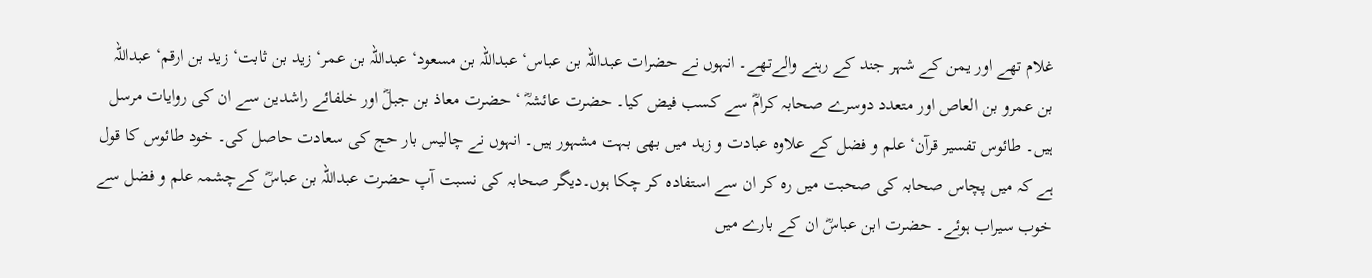غلام تھے اور یمن کے شہر جند کے رہنے والےتھے۔ انہوں نے حضرات عبداللہ بن عباس‘ عبداللہ بن مسعود‘ عبداللہ بن عمر‘ زید بن ثابت‘ زید بن ارقم‘ عبداللہ بن عمرو بن العاص اور متعدد دوسرے صحابہ کرامؓ سے کسب فیض کیا۔ حضرت عائشہؓ ‘ حضرت معاذ بن جبلؓ اور خلفائے راشدین سے ان کی روایات مرسل ہیں۔ طائوس تفسیر قرآن‘ علم و فضل کے علاوہ عبادت و زہد میں بھی بہت مشہور ہیں۔ انہوں نے چالیس بار حج کی سعادت حاصل کی۔ خود طائوس کا قول ہے کہ میں پچاس صحابہ کی صحبت میں رہ کر ان سے استفادہ کر چکا ہوں۔دیگر صحابہ کی نسبت آپ حضرت عبداللہ بن عباسؓ کےچشمہ علم و فضل سے خوب سیراب ہوئے۔ حضرت ابن عباسؓ ان کے بارے میں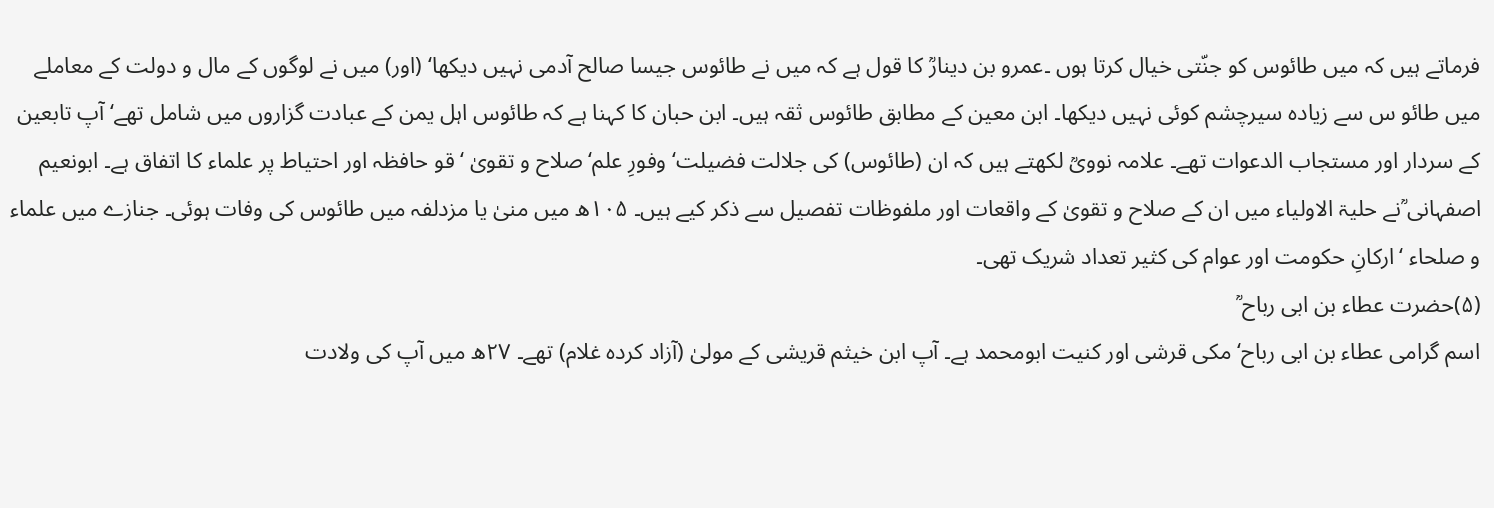فرماتے ہیں کہ میں طائوس کو جنّتی خیال کرتا ہوں ۔عمرو بن دینارؒ کا قول ہے کہ میں نے طائوس جیسا صالح آدمی نہیں دیکھا‘ (اور) میں نے لوگوں کے مال و دولت کے معاملے میں طائو س سے زیادہ سیرچشم کوئی نہیں دیکھا۔ ابن معین کے مطابق طائوس ثقہ ہیں۔ ابن حبان کا کہنا ہے کہ طائوس اہل یمن کے عبادت گزاروں میں شامل تھے‘ آپ تابعین کے سردار اور مستجاب الدعوات تھے۔ علامہ نوویؒ لکھتے ہیں کہ ان (طائوس) کی جلالت فضیلت‘ وفورِ علم‘ صلاح و تقویٰ ‘ قو حافظہ اور احتیاط پر علماء کا اتفاق ہے۔ ابونعیم اصفہانی ؒنے حلیۃ الاولیاء میں ان کے صلاح و تقویٰ کے واقعات اور ملفوظات تفصیل سے ذکر کیے ہیں۔ ۱۰۵ھ میں منیٰ یا مزدلفہ میں طائوس کی وفات ہوئی۔ جنازے میں علماء و صلحاء ‘ارکانِ حکومت اور عوام کی کثیر تعداد شریک تھی۔
(۵)حضرت عطاء بن ابی رباح ؒ
اسم گرامی عطاء بن ابی رباح‘ مکی قرشی اور کنیت ابومحمد ہے۔ آپ ابن خیثم قریشی کے مولیٰ (آزاد کردہ غلام) تھے۔ ۲۷ھ میں آپ کی ولادت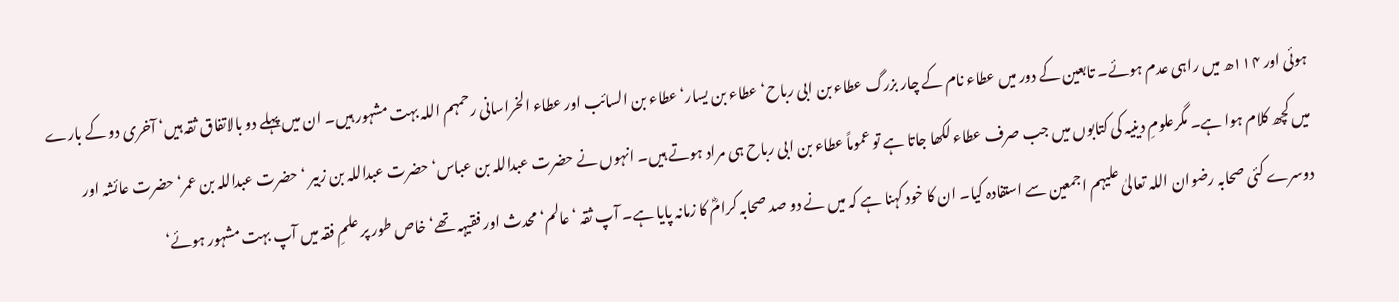ہوئی اور ۱۱۴ھ میں راہی عدم ہوئے۔ تابعین کے دور میں عطاء نام کے چار بزرگ عطاء بن ابی رباح‘ عطاء بن یسار‘ عطاء بن السائب اور عطاء الخراسانی رحمہم اللہ بہت مشہور ہیں۔ ان میں پہلے دو بالاتفاق ثقہ ہیں‘ آخری دو کے بارے میں کچھ کلام ہوا ہے۔ مگرعلومِ دینیہ کی کتابوں میں جب صرف عطاء لکھا جاتا ہے تو عموماً عطاء بن ابی رباح ہی مراد ہوتے ہیں۔ انہوں نے حضرت عبداللہ بن عباس‘ حضرت عبداللہ بن زبیر ‘ حضرت عبداللہ بن عمر‘ حضرت عائشہ اور دوسرے کئی صحابہ رضوان اللہ تعالیٰ علیہم اجمعین سے استفادہ کیا۔ ان کا خود کہنا ہے کہ میں نے دو صد صحابہ کرامؓ کا زمانہ پایا ہے۔ آپ ثقہ ‘عالم‘ محدث اور فقیہہ تھے‘خاص طور پر علمِ فقہ میں آپ بہت مشہور ہوئے‘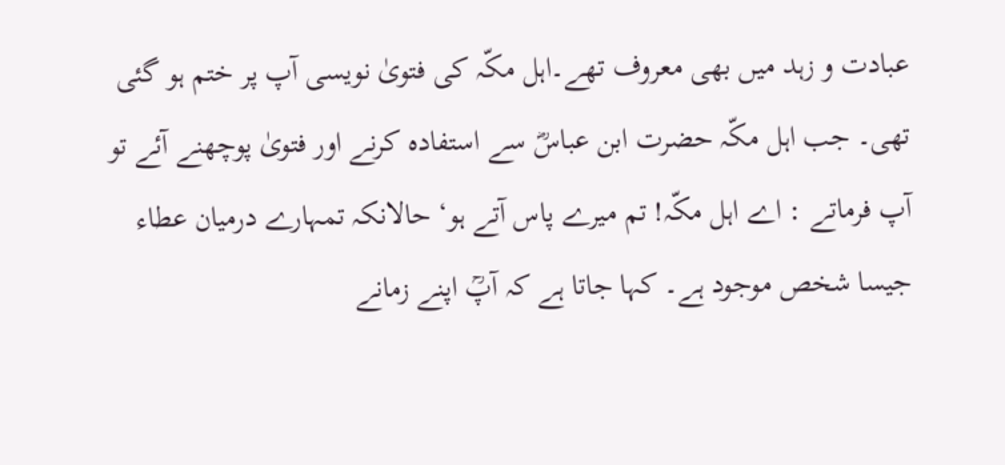عبادت و زہد میں بھی معروف تھے۔اہل مکّہ کی فتویٰ نویسی آپ پر ختم ہو گئی تھی۔ جب اہل مکّہ حضرت ابن عباسؓ سے استفادہ کرنے اور فتویٰ پوچھنے آئے تو آپ فرماتے : اے اہل مکّہ! تم میرے پاس آتے ہو‘ حالانکہ تمہارے درمیان عطاء جیسا شخص موجود ہے۔ کہا جاتا ہے کہ آپؒ اپنے زمانے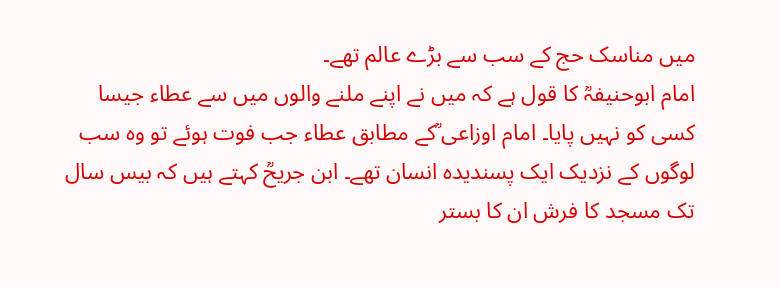میں مناسک حج کے سب سے بڑے عالم تھے۔
امام ابوحنیفہؒ کا قول ہے کہ میں نے اپنے ملنے والوں میں سے عطاء جیسا کسی کو نہیں پایا۔ امام اوزاعی ؒکے مطابق عطاء جب فوت ہوئے تو وہ سب لوگوں کے نزدیک ایک پسندیدہ انسان تھے۔ ابن جریحؒ کہتے ہیں کہ بیس سال تک مسجد کا فرش ان کا بستر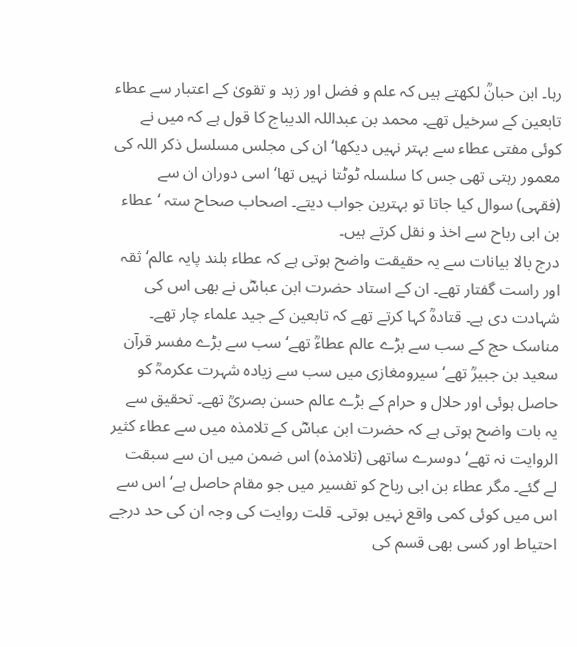رہا۔ ابن حبانؒ لکھتے ہیں کہ علم و فضل اور زہد و تقویٰ کے اعتبار سے عطاء تابعین کے سرخیل تھے۔ محمد بن عبداللہ الدیباج کا قول ہے کہ میں نے کوئی مفتی عطاء سے بہتر نہیں دیکھا‘ ان کی مجلس مسلسل ذکر اللہ کی معمور رہتی تھی جس کا سلسلہ ٹوٹتا نہیں تھا‘ اسی دوران ان سے (فقہی) سوال کیا جاتا تو بہترین جواب دیتے۔ اصحاب صحاح ستہ ‘عطاء بن ابی رباح سے اخذ و نقل کرتے ہیں۔
درج بالا بیانات سے یہ حقیقت واضح ہوتی ہے کہ عطاء بلند پایہ عالم‘ ثقہ اور راست گفتار تھے۔ ان کے استاد حضرت ابن عباسؓ نے بھی اس کی شہادت دی ہے۔ قتادہؒ کہا کرتے تھے کہ تابعین کے جید علماء چار تھے۔ مناسک حج کے سب سے بڑے عالم عطاءؒ تھے‘ سب سے بڑے مفسر قرآن سعید بن جبیرؒ تھے‘ سیرومغازی میں سب سے زیادہ شہرت عکرمہؒ کو حاصل ہوئی اور حلال و حرام کے بڑے عالم حسن بصریؒ تھے۔ تحقیق سے یہ بات واضح ہوتی ہے کہ حضرت ابن عباسؓ کے تلامذہ میں سے عطاء کثیر الروایت نہ تھے‘ دوسرے ساتھی (تلامذہ) اس ضمن میں ان سے سبقت لے گئے۔ مگر عطاء بن ابی رباح کو تفسیر میں جو مقام حاصل ہے‘ اس سے اس میں کوئی کمی واقع نہیں ہوتی۔ قلت روایت کی وجہ ان کی حد درجے احتیاط اور کسی بھی قسم کی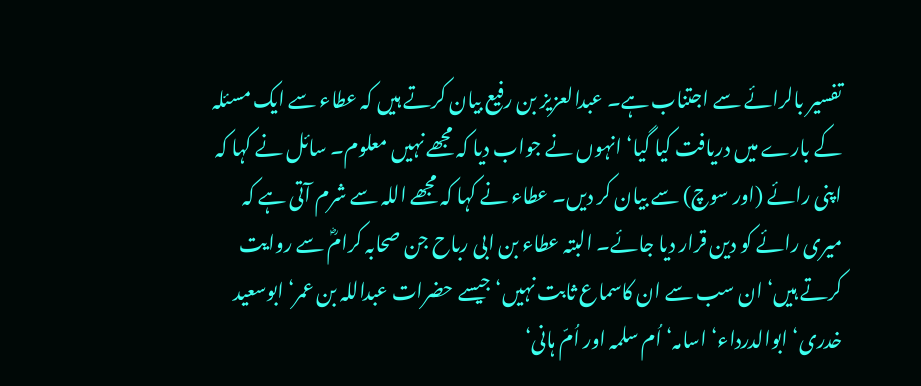تفسیر بالرائے سے اجتناب ہے۔ عبدالعزیز بن رفیع بیان کرتے ہیں کہ عطاء سے ایک مسئلہ کے بارے میں دریافت کیا گیا‘ انہوں نے جواب دیا کہ مجھے نہیں معلوم۔ سائل نے کہا کہ اپنی رائے (اور سوچ) سے بیان کر دیں۔ عطاء نے کہا کہ مجھے اللہ سے شرم آتی ہے کہ میری رائے کو دین قرار دیا جائے۔ البتہ عطاء بن ابی رباح جن صحابہ کرامؓ سے روایت کرتے ہیں‘ ان سب سے ان کاسماع ثابت نہیں‘ جیسے حضرات عبداللہ بن عمر‘ ابوسعید خدری‘ ابوالدرداء‘ اسامہ‘ اُم سلمہ اور اُمّ ہانی‘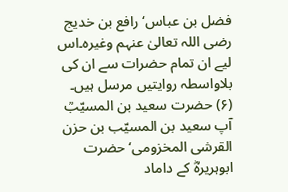فضل بن عباس‘ رافع بن خدیج رضی اللہ تعالیٰ عنہم وغیرہ۔اس لیے ان تمام حضرات سے ان کی بلاواسطہ روایتیں مرسل ہیں۔
(۶) حضرت سعید بن المسیّبؒ
آپ سعید بن المسیّب بن حزن القرشی المخزومی‘ حضرت ابوہریرہؓ کے داماد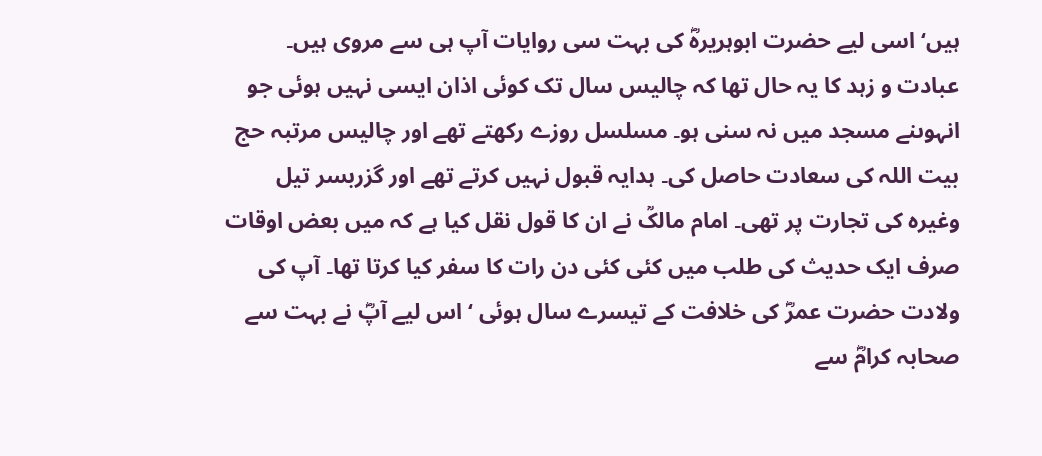ہیں‘ اسی لیے حضرت ابوہریرہؓ کی بہت سی روایات آپ ہی سے مروی ہیں۔ عبادت و زہد کا یہ حال تھا کہ چالیس سال تک کوئی اذان ایسی نہیں ہوئی جو انہوںنے مسجد میں نہ سنی ہو۔ مسلسل روزے رکھتے تھے اور چالیس مرتبہ حج بیت اللہ کی سعادت حاصل کی۔ ہدایہ قبول نہیں کرتے تھے اور گزربسر تیل وغیرہ کی تجارت پر تھی۔ امام مالکؒ نے ان کا قول نقل کیا ہے کہ میں بعض اوقات صرف ایک حدیث کی طلب میں کئی کئی دن رات کا سفر کیا کرتا تھا۔ آپ کی ولادت حضرت عمرؓ کی خلافت کے تیسرے سال ہوئی ‘ اس لیے آپؓ نے بہت سے صحابہ کرامؓ سے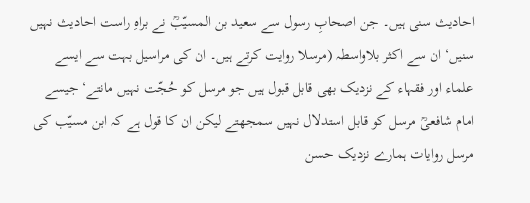احادیث سنی ہیں۔ جن اصحابِ رسول سے سعید بن المسیّبؒ نے براہِ راست احادیث نہیں سنیں‘ ان سے اکثر بلاواسطہ (مرسلا روایت کرتے ہیں۔ ان کی مراسیل بہت سے ایسے علماء اور فقہاء کے نزدیک بھی قابل قبول ہیں جو مرسل کو حُجّت نہیں مانتے‘ جیسے امام شافعیؒ مرسل کو قابل استدلال نہیں سمجھتے لیکن ان کا قول ہے کہ ابن مسیّب کی مرسل روایات ہمارے نزدیک حسن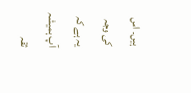ہیں۔ اس کی وجہ یہ ہے کہ آپ ہمیشہ ثقہ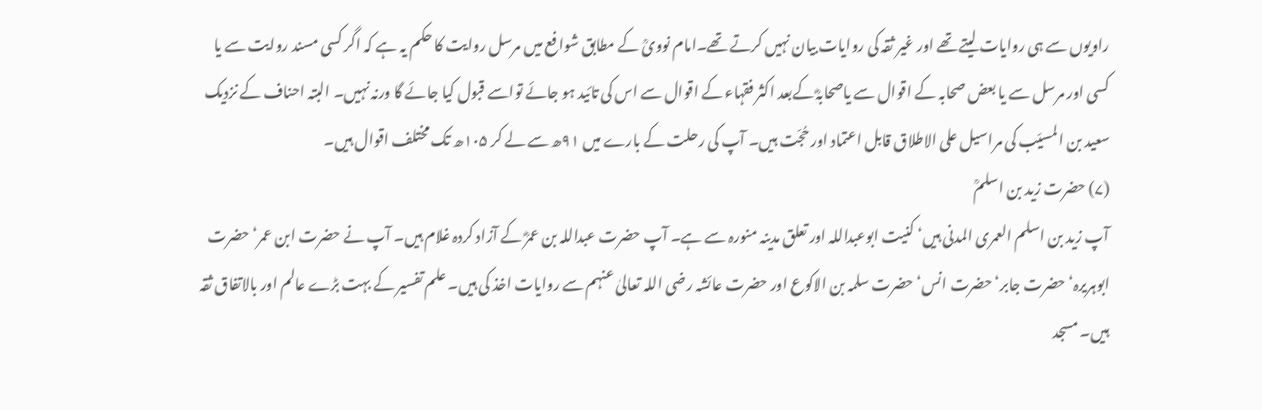راویوں سے ہی روایات لیتے تھے اور غیر ثقہ کی روایات بیان نہیں کرتے تھے۔امام نوویؒ کے مطابق شوافع میں مرسل روایت کا حکم یہ ہے کہ اگر کسی مسند روایت سے یا کسی اور مرسل سے یا بعض صحابہ کے اقوال سے یاصحابہؓ کےبعد اکثر فقہاء کے اقوال سے اس کی تائید ہو جائے تواسے قبول کیا جائے گا ورنہ نہیں۔ البتہ احناف کے نزدیک سعید بن المسیّب کی مراسیل علی الاطلاق قابل اعتماد اور حُجّت ہیں۔ آپ کی رحلت کے بارے میں ۹۱ھ سے لے کر ۱۰۵ھ تک مختلف اقوال ہیں۔
(۷) حضرت زید بن اسلمؒ
آپ زید بن اسلم العمری المدنی ہیں‘ کنیت ابوعبداللہ اور تعلق مدینہ منورہ سے ہے۔ آپ حضرت عبداللہ بن عمرؓ کے آزاد کردہ غلام ہیں۔ آپ نے حضرت ابن عمر‘ حضرت ابوہریرہ‘ حضرت جابر‘ حضرت انس‘ حضرت سلمہ بن الاکوع اور حضرت عائشہ رضی اللہ تعالیٰ عنہم سے روایات اخذ کی ہیں۔ علم تفسیر کے بہت بڑے عالم اور بالاتفاق ثقہ ہیں۔ مسجد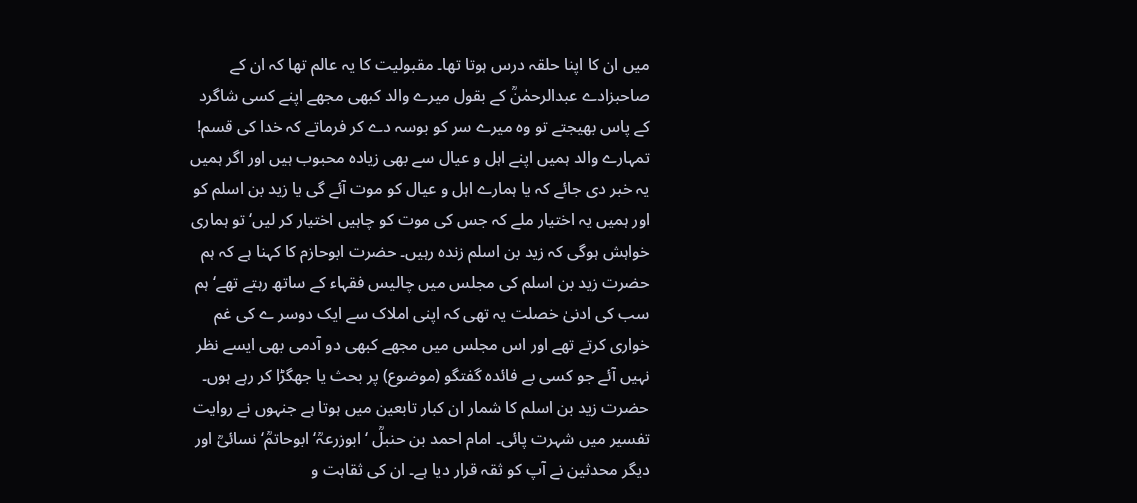میں ان کا اپنا حلقہ درس ہوتا تھا۔ مقبولیت کا یہ عالم تھا کہ ان کے صاحبزادے عبدالرحمٰنؒ کے بقول میرے والد کبھی مجھے اپنے کسی شاگرد کے پاس بھیجتے تو وہ میرے سر کو بوسہ دے کر فرماتے کہ خدا کی قسم! تمہارے والد ہمیں اپنے اہل و عیال سے بھی زیادہ محبوب ہیں اور اگر ہمیں یہ خبر دی جائے کہ یا ہمارے اہل و عیال کو موت آئے گی یا زید بن اسلم کو اور ہمیں یہ اختیار ملے کہ جس کی موت کو چاہیں اختیار کر لیں‘ تو ہماری خواہش ہوگی کہ زید بن اسلم زندہ رہیں۔ حضرت ابوحازم کا کہنا ہے کہ ہم حضرت زید بن اسلم کی مجلس میں چالیس فقہاء کے ساتھ رہتے تھے‘ ہم سب کی ادنیٰ خصلت یہ تھی کہ اپنی املاک سے ایک دوسر ے کی غم خواری کرتے تھے اور اس مجلس میں مجھے کبھی دو آدمی بھی ایسے نظر نہیں آئے جو کسی بے فائدہ گفتگو (موضوع) پر بحث یا جھگڑا کر رہے ہوں۔
حضرت زید بن اسلم کا شمار ان کبار تابعین میں ہوتا ہے جنہوں نے روایت تفسیر میں شہرت پائی۔ امام احمد بن حنبلؒ ‘ ابوزرعہؒ‘ ابوحاتمؒ‘ نسائیؒ اور دیگر محدثین نے آپ کو ثقہ قرار دیا ہے۔ ان کی ثقاہت و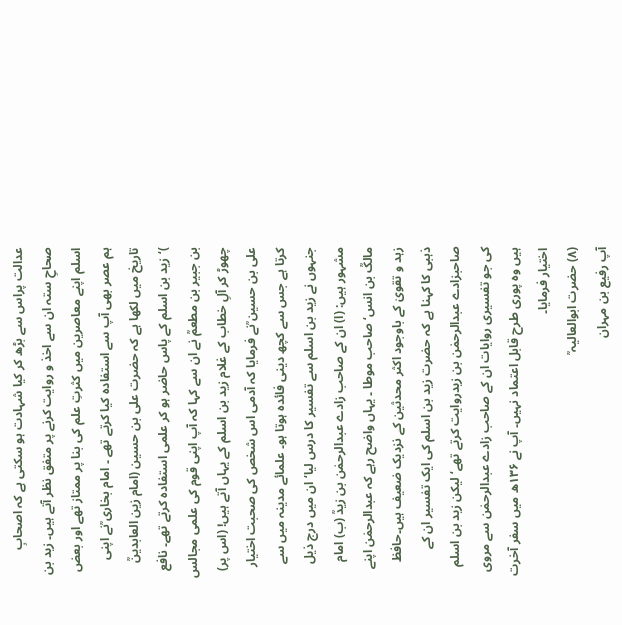عدالت پراس سے بڑھ کر کیا شہادت ہو سکتی ہے کہ اصحابِ صحاحِ ستہ ان سے اخذ و روایت کرنے پر متفق نظر آتے ہیں۔ زید بن اسلم اپنے معاصرین میں کثرتِ علم کی بنا پر ممتاز تھے اور بعض ہم عصر بھی آپ سے استفادہ کیا کرتے تھے ۔ امام بخاری ؒنے اپنی تاریخ میں لکھا ہے کہ حضرت علی بن حسین (امام زین العابدینؒ )‘زید بن اسلم کے پاس حاضر ہو کر علمی استفادہ کرتے تھے۔ نافع بن جبیر بن مطعمؒ نے ان سے کہا کہ آپ اپنی قوم کی علمی مجالس چھوڑ کر آلِ خطاب کے غلام زید بن اسلم کے یہاں آتے ہیں! (اس پر) علی بن حسین ؒنے فرمایا کہ آدمی اس شخص کی صحبت اختیار کرتا ہے جس سے کچھ دینی فائدہ ہوتا ہو۔ علمائے مدینہ میں سے جنہوں نے زید بن اسلم سے تفسیر کا درس لیا‘ ان میں درج ذیل مشہور ہیں: (ا) ان کے صاحب زادے عبدالرحمٰن بن زیدؒ (ب) امام مالکؒ بن انس‘ صاحب موطا ۔ یہاں واضح رہے کہ عبدالرحمٰن اپنے زہد و تقویٰ کے باوجود اکثر محدثین کے نزدیک ضعیف ہیں۔حافظ ذہبی کا کہنا ہے کہ حضرت زید بن اسلم کی ایک تفسیر ان کے صاحبزادے عبدالرحمٰن بن زیدروایت کرتے تھے‘ لیکن زید بن اسلم کی جو تفسیری روایات ان کے صاحب زادے عبدالرحمٰن سے مروی ہیں وہ پوری طرح قابل اعتماد نہیں۔ آپ نے ۱۳۶ھ میں سفر آخرت اختیار فرمایا۔
(۸) حضرت ابوالعالیہ ؒ
آپ رفیع بن مہران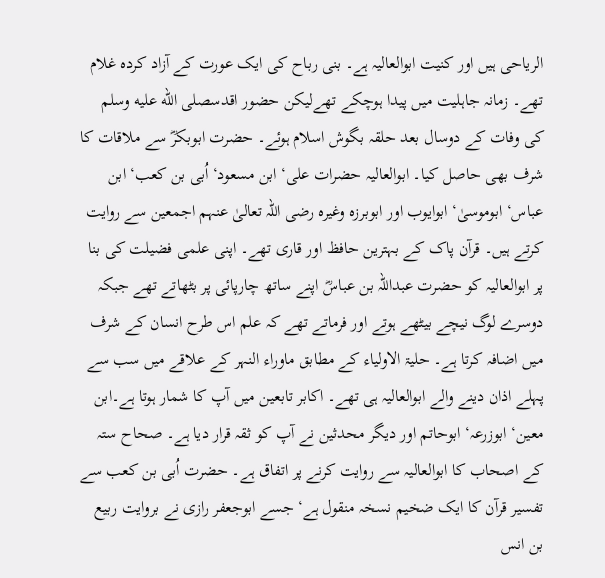الریاحی ہیں اور کنیت ابوالعالیہ ہے۔ بنی رباح کی ایک عورت کے آزاد کردہ غلام تھے۔ زمانہ جاہلیت میں پیدا ہوچکے تھےلیکن حضور اقدسصلى الله عليه وسلم کی وفات کے دوسال بعد حلقہ بگوش اسلام ہوئے۔ حضرت ابوبکرؓ سے ملاقات کا شرف بھی حاصل کیا۔ ابوالعالیہ حضرات علی‘ ابن مسعود‘ اُبی بن کعب‘ ابن عباس‘ ابوموسیٰ‘ ابوایوب اور ابوبرزہ وغیرہ رضی اللہ تعالیٰ عنہم اجمعین سے روایت کرتے ہیں۔ قرآن پاک کے بہترین حافظ اور قاری تھے۔ اپنی علمی فضیلت کی بنا پر ابوالعالیہ کو حضرت عبداللہ بن عباسؓ اپنے ساتھ چارپائی پر بٹھاتے تھے جبکہ دوسرے لوگ نیچے بیٹھے ہوتے اور فرماتے تھے کہ علم اس طرح انسان کے شرف میں اضافہ کرتا ہے۔ حلیۃ الاولیاء کے مطابق ماوراء النہر کے علاقے میں سب سے پہلے اذان دینے والے ابوالعالیہ ہی تھے۔ اکابر تابعین میں آپ کا شمار ہوتا ہے۔ابن معین‘ ابوزرعہ‘ ابوحاتم اور دیگر محدثین نے آپ کو ثقہ قرار دیا ہے۔ صحاح ستہ کے اصحاب کا ابوالعالیہ سے روایت کرنے پر اتفاق ہے۔ حضرت اُبی بن کعب سے تفسیر قرآن کا ایک ضخیم نسخہ منقول ہے‘ جسے ابوجعفر رازی نے بروایت ربیع بن انس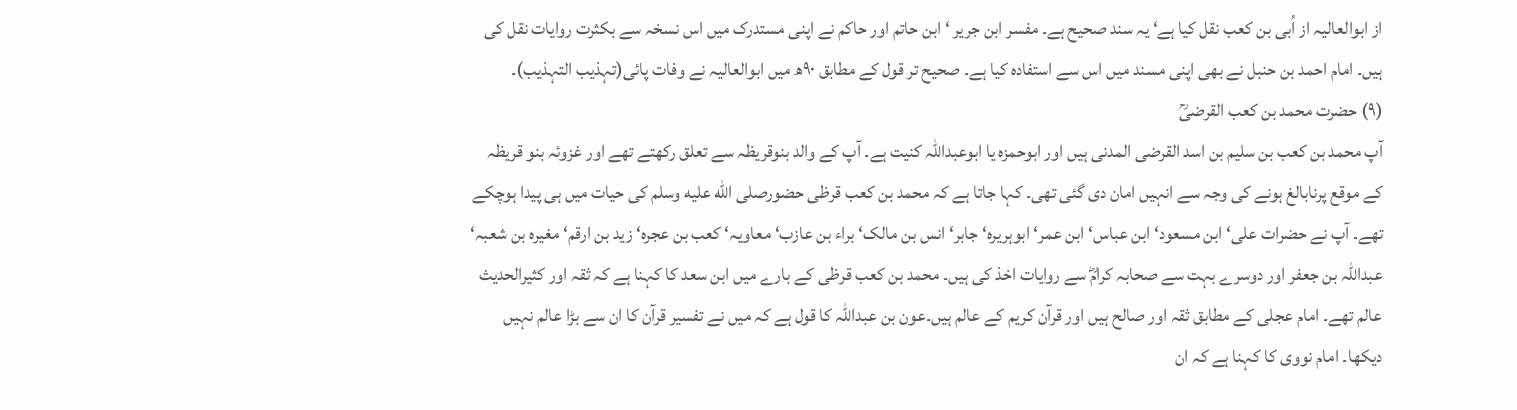از ابوالعالیہ از اُبی بن کعب نقل کیا ہے‘ یہ سند صحیح ہے۔ مفسر ابن جریر ‘ ابن حاتم اور حاکم نے اپنی مستدرک میں اس نسخہ سے بکثرت روایات نقل کی ہیں۔ امام احمد بن حنبل نے بھی اپنی مسند میں اس سے استفادہ کیا ہے۔ صحیح تر قول کے مطابق ۹۰ھ میں ابوالعالیہ نے وفات پائی(تہذیب التہذیب)۔
(۹) حضرت محمد بن کعب القرضیؒ
آپ محمد بن کعب بن سلیم بن اسد القرضی المدنی ہیں اور ابوحمزہ یا ابوعبداللہ کنیت ہے۔ آپ کے والد بنوقریظہ سے تعلق رکھتے تھے اور غزوئہ بنو قریظہ کے موقع پرنابالغ ہونے کی وجہ سے انہیں امان دی گئی تھی۔ کہا جاتا ہے کہ محمد بن کعب قرظی حضورصلى الله عليه وسلم کی حیات میں ہی پیدا ہوچکے تھے۔ آپ نے حضرات علی‘ ابن مسعود‘ ابن عباس‘ ابن عمر‘ ابوہریرہ‘ جابر‘ انس بن مالک‘ براء بن عازب‘ معاویہ‘ کعب بن عجرہ‘ زید بن ارقم‘ مغیرہ بن شعبہ‘ عبداللہ بن جعفر اور دوسرے بہت سے صحابہ کرامؓ سے روایات اخذ کی ہیں۔ محمد بن کعب قرظی کے بارے میں ابن سعد کا کہنا ہے کہ ثقہ اور کثیرالحدیث عالم تھے۔ امام عجلی کے مطابق ثقہ اور صالح ہیں اور قرآن کریم کے عالم ہیں۔عون بن عبداللہ کا قول ہے کہ میں نے تفسیر قرآن کا ان سے بڑا عالم نہیں دیکھا۔ امام نووی کا کہنا ہے کہ ان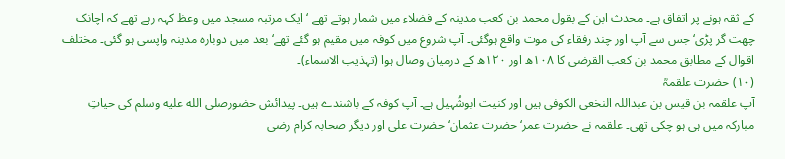کے ثقہ ہونے پر اتفاق ہے۔ محدث ابن کے بقول محمد بن کعب مدینہ کے فضلاء میں شمار ہوتے تھے ‘ ایک مرتبہ مسجد میں وعظ کہہ رہے تھے کہ اچانک چھت گر پڑی‘ جس سے آپ اور چند رفقاء کی موت واقع ہوگئی۔ آپ شروع میں کوفہ میں مقیم ہو گئے تھے‘ بعد میں دوبارہ مدینہ واپسی ہو گئی۔ مختلف اقوال کے مطابق محمد بن کعب القرضی کا ۱۰۸ھ اور ۱۲۰ھ کے درمیان وصال ہوا (تہذیب الاسماء)۔
(۱۰) حضرت علقمہؒ
آپ علقمہ بن قیس بن عبداللہ النخعی الکوفی ہیں اور کنیت ابوشُہیل ہے۔ آپ کوفہ کے باشندے ہیں۔ پیدائش حضورصلى الله عليه وسلم کی حیاتِ مبارکہ میں ہی ہو چکی تھی۔ علقمہ نے حضرت عمر‘ حضرت عثمان‘ حضرت علی اور دیگر صحابہ کرام رضی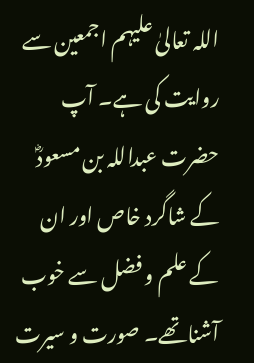اللہ تعالیٰ علیہم اجمعین سے روایت کی ہے۔ آپ حضرت عبداللہ بن مسعودؓ کے شاگرد خاص اور ان کے علم و فضل سے خوب آشناتھے۔ صورت و سیرت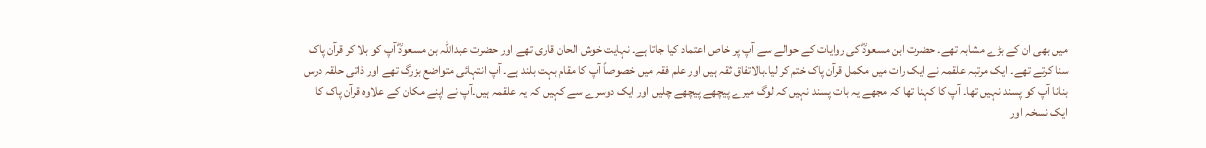میں بھی ان کے بڑے مشابہ تھے۔ حضرت ابن مسعودؓ کی روایات کے حوالے سے آپ پر خاص اعتماد کیا جاتا ہے۔ نہایت خوش الحان قاری تھے اور حضرت عبداللہ بن مسعودؓ آپ کو بلا کر قرآن پاک سنا کرتے تھے۔ ایک مرتبہ علقمہ نے ایک رات میں مکمل قرآن پاک ختم کر لیا۔بالاتفاق ثقہ ہیں اور علم فقہ میں خصوصاً آپ کا مقام بہت بلند ہے۔ آپ انتہائی متواضع بزرگ تھے اور ذاتی حلقہ درس بنانا آپ کو پسند نہیں تھا۔ آپ کا کہنا تھا کہ مجھے یہ بات پسند نہیں کہ لوگ میرے پیچھے پیچھے چلیں اور ایک دوسرے سے کہیں کہ یہ علقمہ ہیں۔آپ نے اپنے مکان کے علاوہ قرآن پاک کا ایک نسخہ اور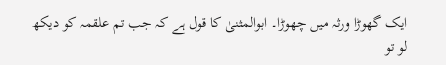ایک گھوڑا ورثہ میں چھوڑا۔ ابوالمثنیٰ کا قول ہے کہ جب تم علقمہ کو دیکھ لو تو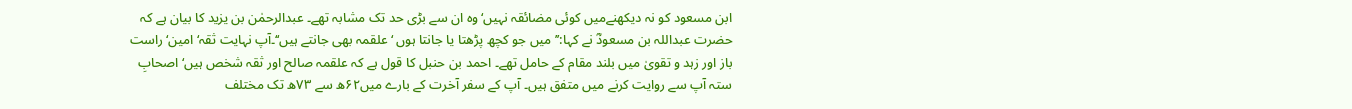ابن مسعود کو نہ دیکھنےمیں کوئی مضائقہ نہیں‘ وہ ان سے بڑی حد تک مشابہ تھے۔ عبدالرحمٰن بن یزید کا بیان ہے کہ حضرت عبداللہ بن مسعودؓ نے کہا:’’میں جو کچھ پڑھتا یا جانتا ہوں ‘ علقمہ بھی جانتے ہیں‘‘۔آپ نہایت ثقہ‘ امین‘ راست باز اور زہد و تقویٰ میں بلند مقام کے حامل تھے۔ احمد بن حنبل کا قول ہے کہ علقمہ صالح اور ثقہ شخص ہیں‘ اصحابِ ستہ آپ سے روایت کرنے میں متفق ہیں۔ آپ کے سفر آخرت کے بارے میں۶۲ھ سے ۷۳ھ تک مختلف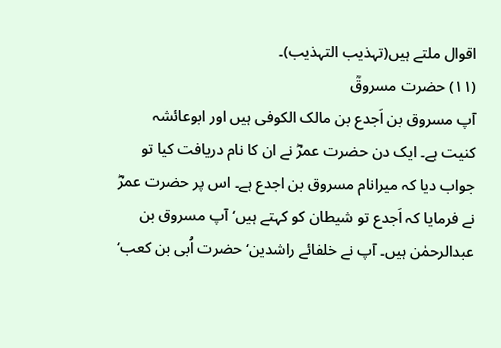اقوال ملتے ہیں(تہذیب التہذیب)۔
(۱۱) حضرت مسروقؒ
آپ مسروق بن اَجدع بن مالک الکوفی ہیں اور ابوعائشہ کنیت ہے۔ ایک دن حضرت عمرؓ نے ان کا نام دریافت کیا تو جواب دیا کہ میرانام مسروق بن اجدع ہے۔ اس پر حضرت عمرؓ نے فرمایا کہ اَجدع تو شیطان کو کہتے ہیں‘ آپ مسروق بن عبدالرحمٰن ہیں۔ آپ نے خلفائے راشدین‘ حضرت اُبی بن کعب‘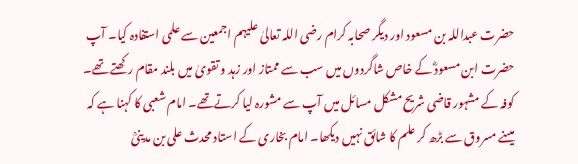حضرت عبداللہ بن مسعود اور دیگر صحابہ کرام رضی اللہ تعالیٰ علیہم اجمعین سے علمی استفادہ کیا۔ آپ حضرت ابن مسعودؓ کے خاص شاگردوں میں سب سے ممتاز اور زہد و تقویٰ میں بلند مقام رکھتے تھے۔ کوفہ کے مشہور قاضی شریح مشکل مسائل میں آپ سے مشورہ لیا کرتےتھے۔ امام شعبی کا کہنا ہے کہ میںنے مسروق سے بڑھ کر علم کا شائق نہیں دیکھا۔ امام بخاری کے استاد محدث علی بن مدینیؒ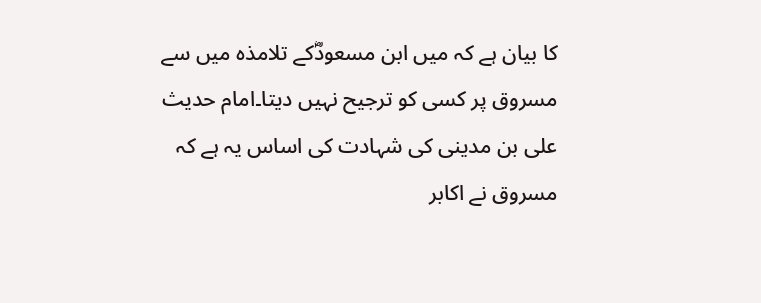کا بیان ہے کہ میں ابن مسعودؓکے تلامذہ میں سے مسروق پر کسی کو ترجیح نہیں دیتا۔امام حدیث علی بن مدینی کی شہادت کی اساس یہ ہے کہ مسروق نے اکابر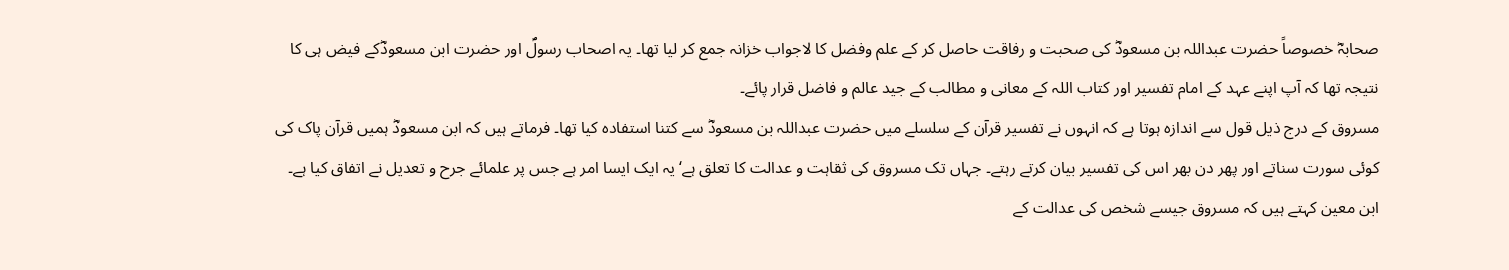صحابہؓ خصوصاً حضرت عبداللہ بن مسعودؓ کی صحبت و رفاقت حاصل کر کے علم وفضل کا لاجواب خزانہ جمع کر لیا تھا۔ یہ اصحاب رسولؐ اور حضرت ابن مسعودؓکے فیض ہی کا نتیجہ تھا کہ آپ اپنے عہد کے امام تفسیر اور کتاب اللہ کے معانی و مطالب کے جید عالم و فاضل قرار پائے۔
مسروق کے درج ذیل قول سے اندازہ ہوتا ہے کہ انہوں نے تفسیر قرآن کے سلسلے میں حضرت عبداللہ بن مسعودؓ سے کتنا استفادہ کیا تھا۔ فرماتے ہیں کہ ابن مسعودؓ ہمیں قرآن پاک کی کوئی سورت سناتے اور پھر دن بھر اس کی تفسیر بیان کرتے رہتے۔ جہاں تک مسروق کی ثقاہت و عدالت کا تعلق ہے‘ یہ ایک ایسا امر ہے جس پر علمائے جرح و تعدیل نے اتفاق کیا ہے۔ ابن معین کہتے ہیں کہ مسروق جیسے شخص کی عدالت کے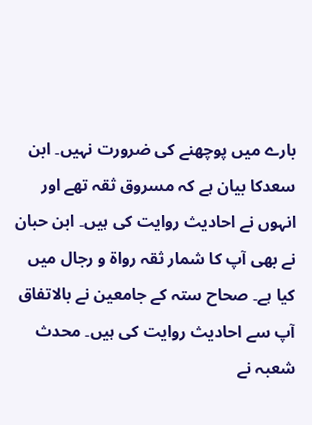بارے میں پوچھنے کی ضرورت نہیں۔ ابن سعدکا بیان ہے کہ مسروق ثقہ تھے اور انہوں نے احادیث روایت کی ہیں۔ ابن حبان نے بھی آپ کا شمار ثقہ رواۃ و رجال میں کیا ہے۔ صحاح ستہ کے جامعین نے بالاتفاق آپ سے احادیث روایت کی ہیں۔ محدث شعبہ نے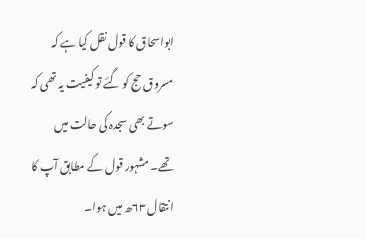ابواسحاق کا قول نقل کیا ہے کہ مسروق حج کو گئے تو کیفیت یہ تھی کہ سوتے بھی سجدہ کی حالت میں تھے۔ مشہور قول کے مطابق آپ کا انتقال ۶۳ھ میں ہوا۔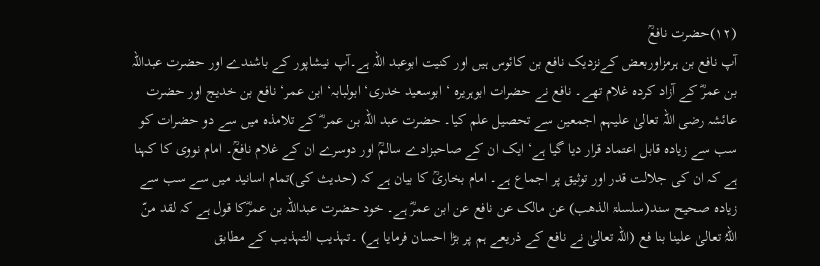(۱۲)حضرت نافعؒ
آپ نافع بن ہرمزاوربعض کےنزدیک نافع بن کائوس ہیں اور کنیت ابوعبد اللہ ہے۔آپ نیشاپور کے باشندے اور حضرت عبداللہ بن عمرؓ کے آزاد کردہ غلام تھے۔ نافع نے حضرات ابوہریرہ ‘ ابوسعید خدری‘ ابولبابہ‘ ابن عمر‘ نافع بن خدیج اور حضرت عائشہ رضی اللہ تعالیٰ علیہم اجمعین سے تحصیل علم کیا۔ حضرت عبد اللہ بن عمر ؓ کے تلامذہ میں سے دو حضرات کو سب سے زیادہ قابل اعتماد قرار دیا گیا ہے‘ ایک ان کے صاحبزادے سالمؒ اور دوسرے ان کے غلام نافعؒ۔ امام نووی کا کہنا ہے کہ ان کی جلالت قدر اور توثیق پر اجماع ہے۔ امام بخاریؒ کا بیان ہے کہ (حدیث کی)تمام اسانید میں سے سب سے زیادہ صحیح سند(سلسلۃ الذھب) عن مالک عن نافع عن ابن عمرؓ ہے۔ خود حضرت عبداللہ بن عمرؓکا قول ہے کہ لقد منّ اللہُ تعالیٰ علینا بنا فع (اللہ تعالیٰ نے نافع کے ذریعے ہم پر بڑا احسان فرمایا ہے) ۔تہذیب التہذیب کے مطابق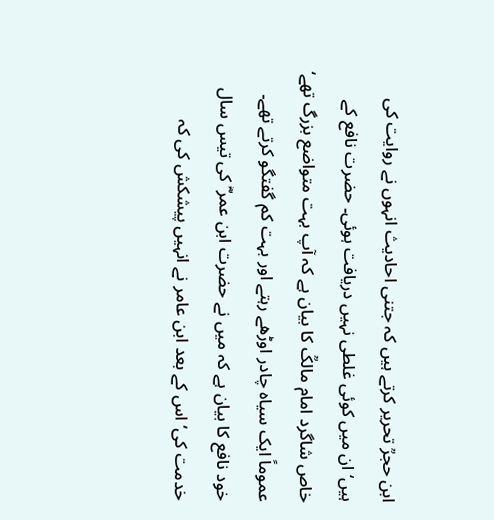ابن حجرؒ تحریر کرتے ہیں کہ جتنی احادیث انہوں نے روایت کی ہیں‘ ان میں کوئی غلطی نہیں دریافت ہوئی۔ حضرت نافع کے خاص شاگرد امام مالکؒ کا بیان ہے کہ آپ بہت متواضع بزرگ تھے‘ عموماً ایک سیاہ چادر اوڑھے رہتے اور بہت کم گفتگو کرتے تھے۔ خود نافع کا بیان ہے کہ میں نے حضرت ابن عمر ؓ کی تیس سال خدمت کی‘ اس کے بعد ابن عامر نے انہیں پیشکش کی کہ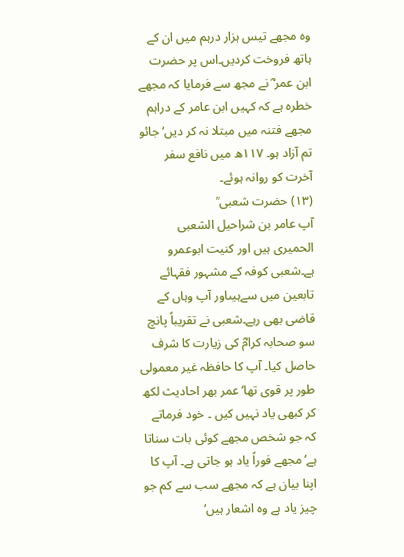وہ مجھے تیس ہزار درہم میں ان کے ہاتھ فروخت کردیں۔اس پر حضرت ابن عمر ؓ نے مجھ سے فرمایا کہ مجھے خطرہ ہے کہ کہیں ابن عامر کے دراہم مجھے فتنہ میں مبتلا نہ کر دیں‘ جائو تم آزاد ہو۔ ۱۱۷ھ میں نافع سفر آخرت کو روانہ ہوئے۔
(۱۳) حضرت شعبی ؒ
آپ عامر بن شراحیل الشعبی الحمیری ہیں اور کنیت ابوعمرو ہے۔شعبی کوفہ کے مشہور فقہائے تابعین میں سےہیںاور آپ وہاں کے قاضی بھی رہے۔شعبی نے تقریباً پانچ سو صحابہ کرامؓ کی زیارت کا شرف حاصل کیا۔ آپ کا حافظہ غیر معمولی طور پر قوی تھا‘ عمر بھر احادیث لکھ کر کبھی یاد نہیں کیں ۔ خود فرماتے کہ جو شخص مجھے کوئی بات سناتا ہے‘ مجھے فوراً یاد ہو جاتی ہے۔ آپ کا اپنا بیان ہے کہ مجھے سب سے کم جو چیز یاد ہے وہ اشعار ہیں‘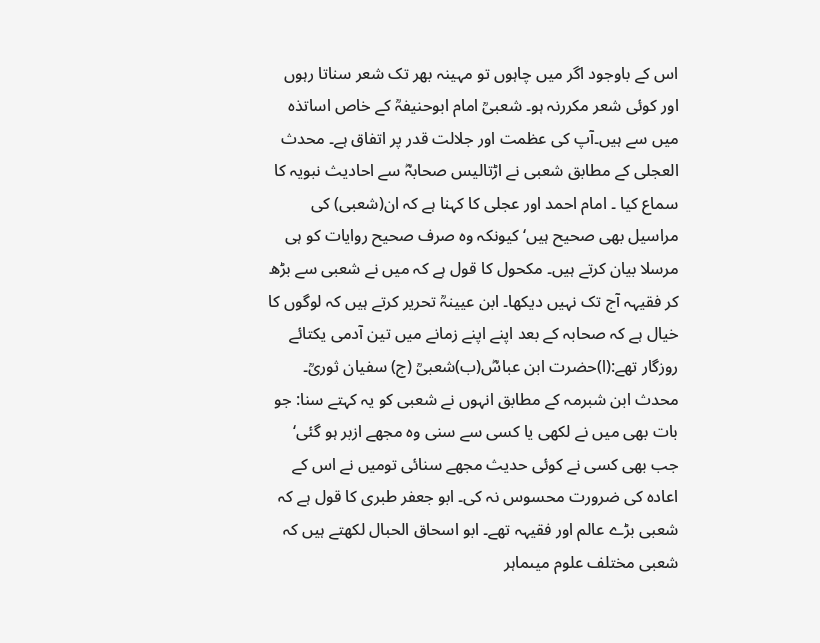اس کے باوجود اگر میں چاہوں تو مہینہ بھر تک شعر سناتا رہوں اور کوئی شعر مکررنہ ہو۔ شعبیؒ امام ابوحنیفہؒ کے خاص اساتذہ میں سے ہیں۔آپ کی عظمت اور جلالت قدر پر اتفاق ہے۔ محدث العجلی کے مطابق شعبی نے اڑتالیس صحابہؓ سے احادیث نبویہ کا سماع کیا ۔ امام احمد اور عجلی کا کہنا ہے کہ ان(شعبی) کی مراسیل بھی صحیح ہیں‘ کیونکہ وہ صرف صحیح روایات کو ہی مرسلا بیان کرتے ہیں۔ مکحول کا قول ہے کہ میں نے شعبی سے بڑھ کر فقیہہ آج تک نہیں دیکھا۔ ابن عیینہؒ تحریر کرتے ہیں کہ لوگوں کا خیال ہے کہ صحابہ کے بعد اپنے اپنے زمانے میں تین آدمی یکتائے روزگار تھے:(ا)حضرت ابن عباسؓ(ب)شعبیؒ (ج) سفیان ثوریؒ۔ محدث ابن شبرمہ کے مطابق انہوں نے شعبی کو یہ کہتے سنا: جو بات بھی میں نے لکھی یا کسی سے سنی وہ مجھے ازبر ہو گئی‘ جب بھی کسی نے کوئی حدیث مجھے سنائی تومیں نے اس کے اعادہ کی ضرورت محسوس نہ کی۔ ابو جعفر طبری کا قول ہے کہ شعبی بڑے عالم اور فقیہہ تھے۔ ابو اسحاق الحبال لکھتے ہیں کہ شعبی مختلف علوم میںماہر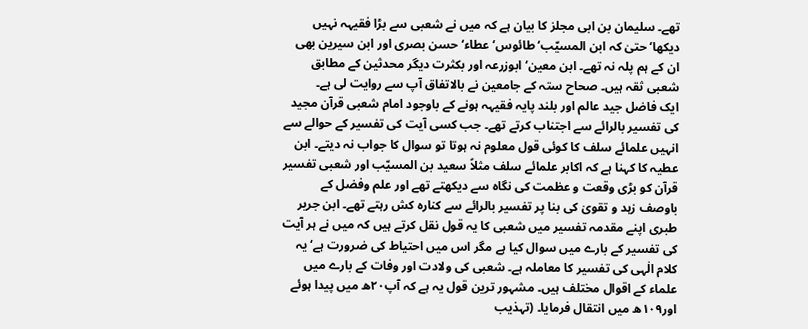تھے۔ سلیمان بن ابی مجلز کا بیان ہے کہ میں نے شعبی سے بڑا فقیہہ نہیں دیکھا‘ حتیٰ کہ ابن المسیّب‘ طائوس‘ عطاء‘ حسن بصری اور ابن سیرین بھی ان کے ہم پلہ نہ تھے۔ ابن معین‘ ابوزرعہ اور بکثرت دیگر محدثین کے مطابق شعبی ثقہ ہیں۔ صحاح ستہ کے جامعین نے بالاتفاق آپ سے روایت لی ہے۔
ایک فاضل جید عالم اور بلند پایہ فقیہہ ہونے کے باوجود امام شعبی قرآن مجید کی تفسیر بالرائے سے اجتناب کرتے تھے۔ جب کسی آیت کی تفسیر کے حوالے سے انہیں علمائے سلف کا کوئی قول معلوم نہ ہوتا تو سوال کا جواب نہ دیتے۔ ابن عطیہ کا کہنا ہے کہ اکابر علمائے سلف مثلاً سعید بن المسیّب اور شعبی تفسیر قرآن کو بڑی وقعت و عظمت کی نگاہ سے دیکھتے تھے اور علم وفضل کے باوصف زہد و تقویٰ کی بنا پر تفسیر بالرائے سے کنارہ کش رہتے تھے۔ ابن جریر طبری اپنے مقدمہ تفسیر میں شعبی کا یہ قول نقل کرتے ہیں کہ میں نے ہر آیت کی تفسیر کے بارے میں سوال کیا ہے مگر اس میں احتیاط کی ضرورت ہے‘ یہ کلام الٰہی کی تفسیر کا معاملہ ہے۔ شعبی کی ولادت اور وفات کے بارے میں علماء کے اقوال مختلف ہیں۔ مشہور ترین قول یہ ہے کہ آپ۲۰ھ میں پیدا ہوئے اور۱۰۹ھ میں انتقال فرمایا۔ (تہذیب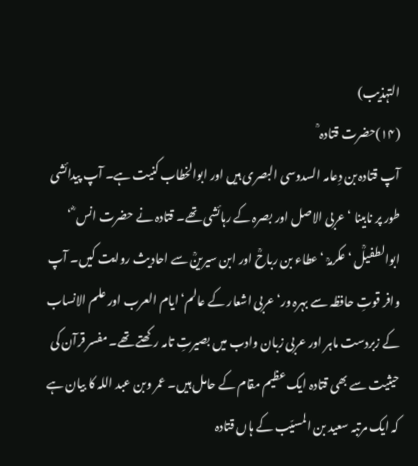التہذیب)
(۱۴)حضرت قتادہ ؒ
آپ قتادہ بن دِعامہ السدوسی البصری ہیں اور ابوالخطاب کنیت ہے۔ آپ پیدائشی طور پر نابینا ‘ عربی الاصل اور بصرہ کے رہائشی تھے۔ قتادہ نے حضرت انس ؓ ‘ ابوالطفیلؒ ‘ عکرمہؒ ‘عطاء بن رباحؒ اور ابن سیرینؒ سے احادیث روایت کیں۔ آپ وافر قوتِ حافظہ سے بہرہ ور‘ عربی اشعار کے عالم‘ ایام العرب اور علم الانساب کے زبردست ماہر اور عربی زبان وادب میں بصیرتِ تامہ رکھتے تھے۔ مفسر قرآن کی حیثیت سے بھی قتادہ ایک عظیم مقام کے حامل ہیں۔ عمر وبن عبد اللہ کا بیان ہے کہ ایک مرتبہ سعید بن المسیّب کے ہاں قتادہ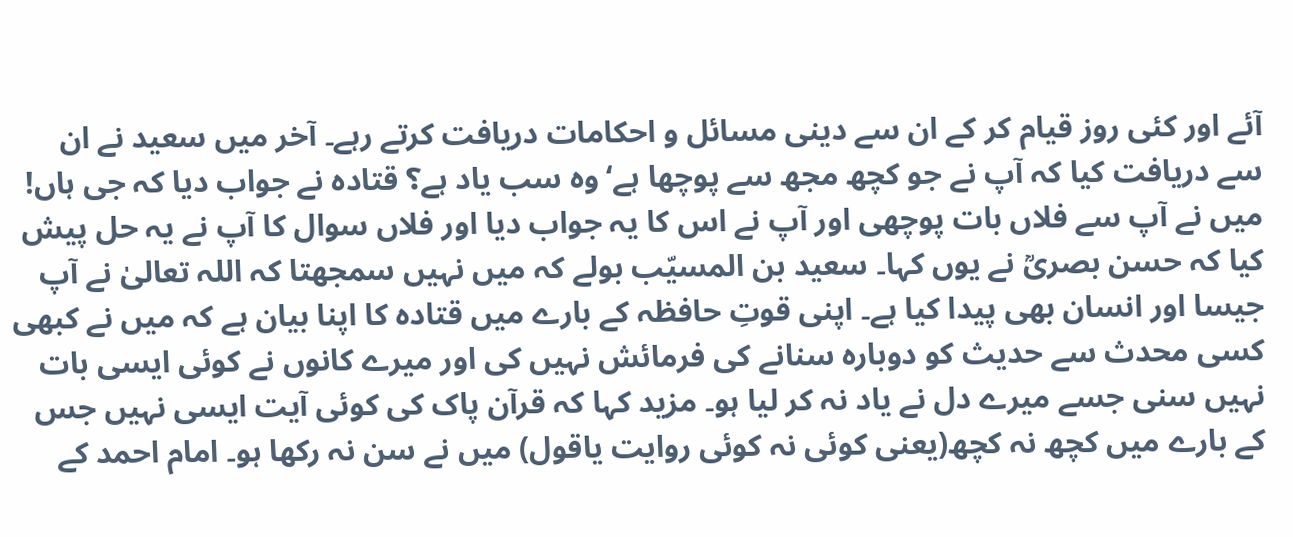آئے اور کئی روز قیام کر کے ان سے دینی مسائل و احکامات دریافت کرتے رہے۔ آخر میں سعید نے ان سے دریافت کیا کہ آپ نے جو کچھ مجھ سے پوچھا ہے‘ وہ سب یاد ہے؟ قتادہ نے جواب دیا کہ جی ہاں! میں نے آپ سے فلاں بات پوچھی اور آپ نے اس کا یہ جواب دیا اور فلاں سوال کا آپ نے یہ حل پیش کیا کہ حسن بصریؒ نے یوں کہا۔ سعید بن المسیّب بولے کہ میں نہیں سمجھتا کہ اللہ تعالیٰ نے آپ جیسا اور انسان بھی پیدا کیا ہے۔ اپنی قوتِ حافظہ کے بارے میں قتادہ کا اپنا بیان ہے کہ میں نے کبھی کسی محدث سے حدیث کو دوبارہ سنانے کی فرمائش نہیں کی اور میرے کانوں نے کوئی ایسی بات نہیں سنی جسے میرے دل نے یاد نہ کر لیا ہو۔ مزید کہا کہ قرآن پاک کی کوئی آیت ایسی نہیں جس کے بارے میں کچھ نہ کچھ(یعنی کوئی نہ کوئی روایت یاقول) میں نے سن نہ رکھا ہو۔ امام احمد کے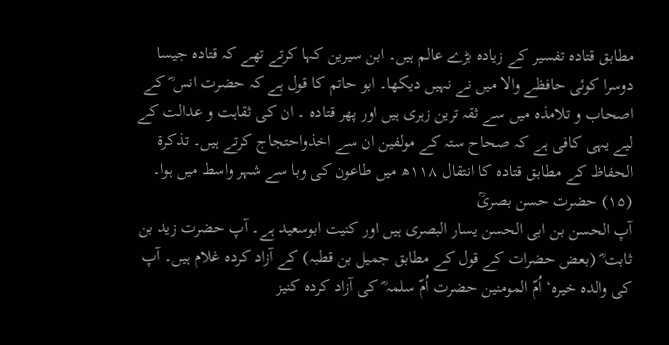مطابق قتادہ تفسیر کے زیادہ بڑے عالم ہیں۔ ابن سیرین کہا کرتے تھے کہ قتادہ جیسا دوسرا کوئی حافظے والا میں نے نہیں دیکھا۔ ابو حاتم کا قول ہے کہ حضرت انس ؓ کے اصحاب و تلامذہ میں سے ثقہ ترین زہری ہیں اور پھر قتادہ ۔ ان کی ثقاہت و عدالت کے لیے یہی کافی ہے کہ صحاح ستہ کے مولفین ان سے اخذواحتجاج کرتے ہیں۔ تذکرۃ الحفاظ کے مطابق قتادہ کا انتقال ۱۱۸ھ میں طاعون کی وبا سے شہر واسط میں ہوا۔
(۱۵) حضرت حسن بصریؒ
آپ الحسن بن ابی الحسن یسار البصری ہیں اور کنیت ابوسعید ہے۔ آپ حضرت زید بن ثابت ؓ (بعض حضرات کے قول کے مطابق جمیل بن قطبہ) کے آزاد کردہ غلام ہیں۔ آپ کی والدہ خیرہ‘ اُمّ المومنین حضرت اُمّ سلمہ ؓ کی آزاد کردہ کنیز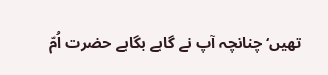تھیں‘ چنانچہ آپ نے گاہے بگاہے حضرت اُمّ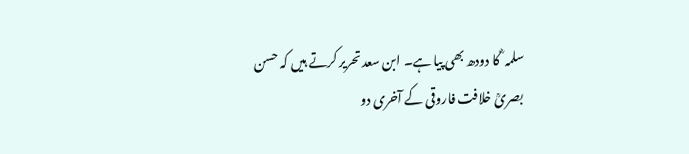سلمہ ؓ کا دودھ بھی پیا ہے۔ ابن سعد تحریر کرتے ہیں کہ حسن بصریؒ خلافت فاروقی کے آخری دو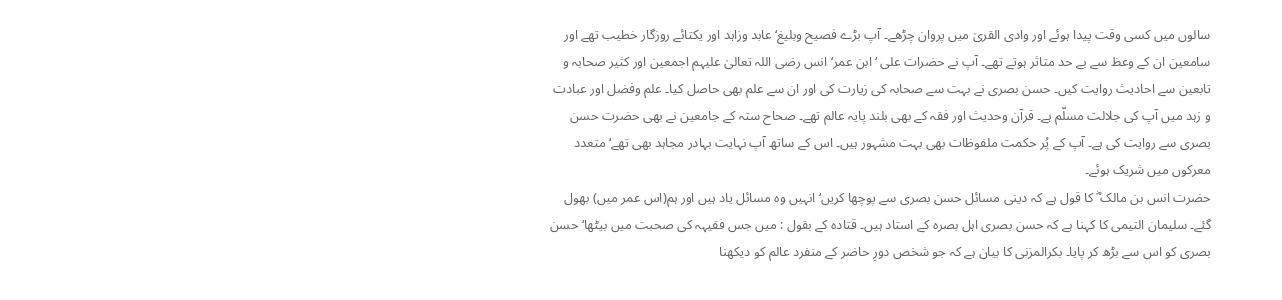سالوں میں کسی وقت پیدا ہوئے اور وادی القریٰ میں پروان چڑھے۔ آپ بڑے فصیح وبلیغ‘ عابد وزاہد اور یکتائے روزگار خطیب تھے اور سامعین ان کے وعظ سے بے حد متاثر ہوتے تھے۔ آپ نے حضرات علی ‘ ابن عمر‘انس رضی اللہ تعالیٰ علیہم اجمعین اور کثیر صحابہ و تابعین سے احادیث روایت کیں۔ حسن بصری نے بہت سے صحابہ کی زیارت کی اور ان سے علم بھی حاصل کیا۔ علم وفضل اور عبادت و زہد میں آپ کی جلالت مسلّم ہے۔ قرآن وحدیث اور فقہ کے بھی بلند پایہ عالم تھے۔ صحاح ستہ کے جامعین نے بھی حضرت حسن بصری سے روایت کی ہے۔ آپ کے پُر حکمت ملفوظات بھی بہت مشہور ہیں۔ اس کے ساتھ آپ نہایت بہادر مجاہد بھی تھے‘ متعدد معرکوں میں شریک ہوئے۔
حضرت انس بن مالک ؓ کا قول ہے کہ دینی مسائل حسن بصری سے پوچھا کریں‘ انہیں وہ مسائل یاد ہیں اور ہم(اس عمر میں) بھول گئے۔ سلیمان التیمی کا کہنا ہے کہ حسن بصری اہل بصرہ کے استاد ہیں۔ قتادہ کے بقول : میں جس فقیہہ کی صحبت میں بیٹھا‘ حسن بصری کو اس سے بڑھ کر پایا۔ بکرالمزنی کا بیان ہے کہ جو شخص دورِ حاضر کے منفرد عالم کو دیکھنا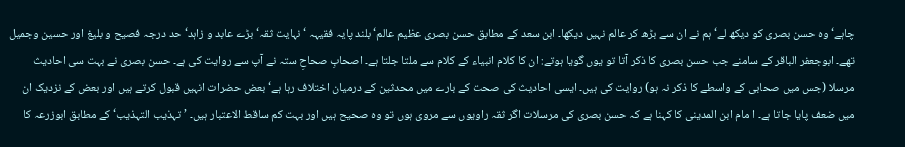چاہے‘ وہ حسن بصری کو دیکھ لے‘ ہم نے ان سے بڑھ کر عالم نہیں دیکھا۔ ابن سعد کے مطابق حسن بصری عظیم عالم‘ بلند پایہ فقیہہ ‘ نہایت ثقہ‘ بڑے عابد و زاہد‘ حد درجہ فصیح و بلیغ اور حسین وجمیل تھے۔ ابوجعفر الباقر کے سامنے جب حسن بصری کا ذکر آتا تو یوں گویا ہوتے: ان کا کلام انبیاء کے کلام سے ملتا جلتا ہے۔ اصحابِ صحاحِ ستہ نے آپ سے روایت کی ہے۔ حسن بصری نے بہت سی احادیث مرسلا (جس میں صحابی کے واسطے کا ذکر نہ ہو) روایت کی ہیں۔ ایسی احادیث کی صحت کے بارے میں محدثین کے درمیان اختلاف رہا ہے‘ بعض حضرات انہیں قبول کرتے ہیں اور بعض کے نزدیک ان میں ضعف پایا جاتا ہے۔ ا مام ابن المدینی کا کہنا ہے کہ حسن بصری کی مرسلات اگر ثقہ راویوں سے مروی ہوں تو وہ صحیح ہیں اور بہت کم ساقط الاعتبار ہیں۔ ’تہذیب التہذیب‘ کے مطابق ابوزرعہ کا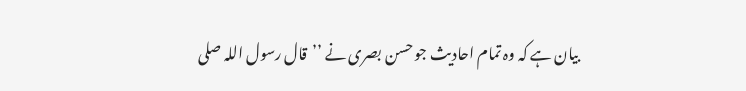بیان ہے کہ وہ تمام احادیث جو حسن بصری نے ’’قال رسول اللہ صلى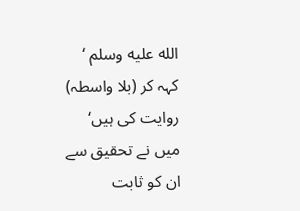الله عليه وسلم ‘ کہہ کر (بلا واسطہ) روایت کی ہیں‘ میں نے تحقیق سے ان کو ثابت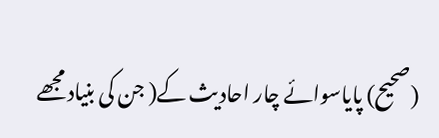(صحیح) پایاسوائے چار احادیث کے( جن کی بنیاد مجھے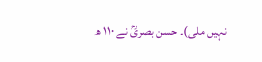نہیں ملی)۔ حسن بصریؒ نے ۱۱۰ ھ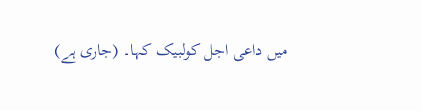میں داعی اجل کولبیک کہا۔ (جاری ہے)